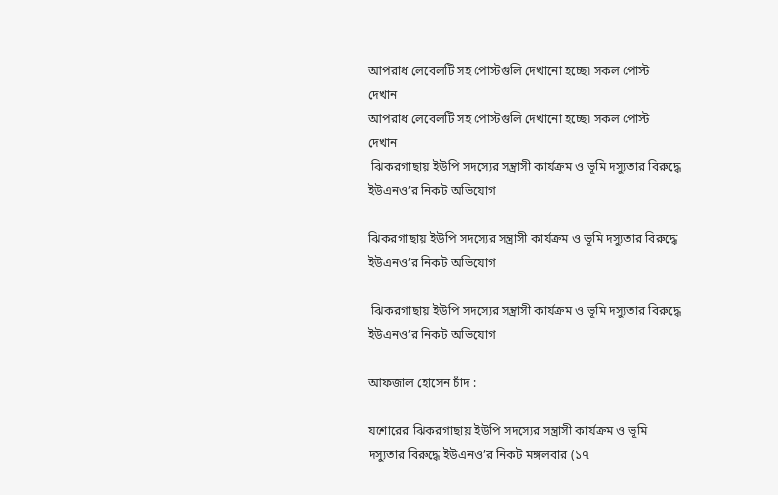আপরাধ লেবেলটি সহ পোস্টগুলি দেখানো হচ্ছে৷ সকল পোস্ট দেখান
আপরাধ লেবেলটি সহ পোস্টগুলি দেখানো হচ্ছে৷ সকল পোস্ট দেখান
 ঝিকরগাছায় ইউপি সদস্যের সন্ত্রাসী কার্যক্রম ও ভূমি দস্যুতার বিরুদ্ধে ইউএনও’র নিকট অভিযোগ

ঝিকরগাছায় ইউপি সদস্যের সন্ত্রাসী কার্যক্রম ও ভূমি দস্যুতার বিরুদ্ধে ইউএনও’র নিকট অভিযোগ

 ঝিকরগাছায় ইউপি সদস্যের সন্ত্রাসী কার্যক্রম ও ভূমি দস্যুতার বিরুদ্ধে ইউএনও’র নিকট অভিযোগ

আফজাল হোসেন চাঁদ :

যশোরের ঝিকরগাছায় ইউপি সদস্যের সন্ত্রাসী কার্যক্রম ও ভূমি দস্যুতার বিরুদ্ধে ইউএনও’র নিকট মঙ্গলবার (১৭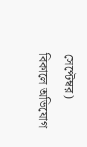সেপ্টেম্বর) বিকালে অভিযোগ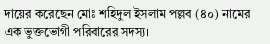দায়ের করেছেন মোঃ শহিদুল ইসলাম পল্লব (৪০) নামের এক ভুক্তভোগী পরিবারের সদস্য।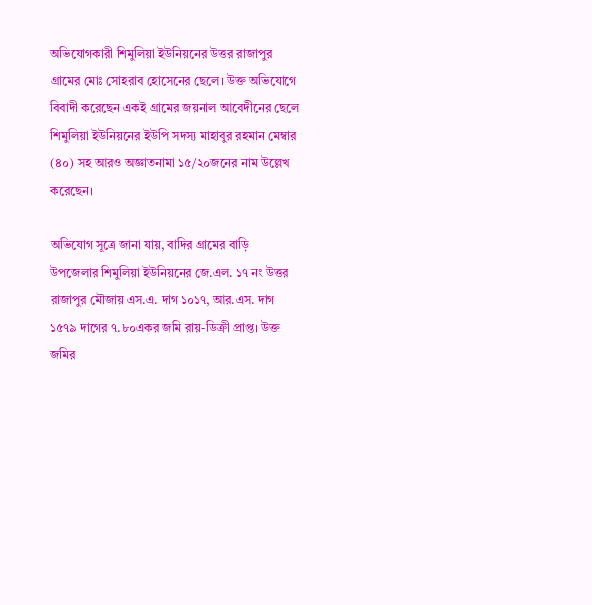অভিযোগকারী শিমুলিয়া ইউনিয়নের উত্তর রাজাপুর গ্রামের মোঃ সোহরাব হোসেনের ছেলে। উক্ত অভিযোগে বিবাদী করেছেন একই গ্রামের জয়নাল আবেদীনের ছেলে শিমুলিয়া ইউনিয়নের ইউপি সদস্য মাহাবুর রহমান মেম্বার (৪০) সহ আরও অজ্ঞাতনামা ১৫/২০জনের নাম উল্লেখ করেছেন।

অভিযোগ সূত্রে জানা যায়, বাদির গ্রামের বাড়ি উপজেলার শিমুলিয়া ইউনিয়নের জে.এল. ১৭ নং উত্তর রাজাপুর মৌজায় এস.এ. দাগ ১০১৭, আর.এস. দাগ ১৫৭৯ দাগের ৭.৮০একর জমি রায়-ডিক্রী প্রাপ্ত। উক্ত জমির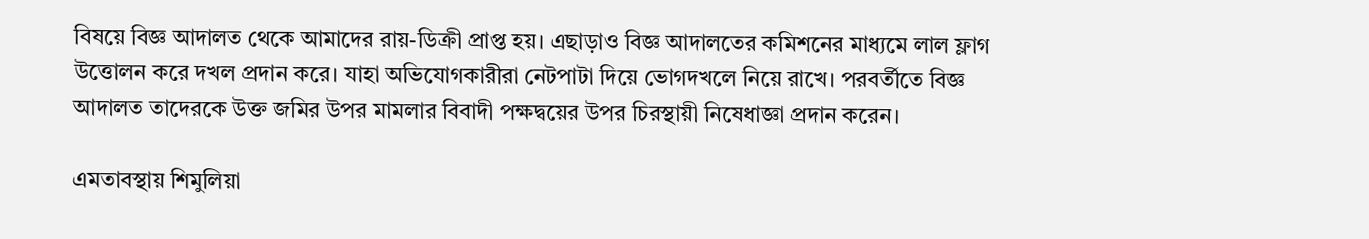বিষয়ে বিজ্ঞ আদালত থেকে আমাদের রায়-ডিক্রী প্রাপ্ত হয়। এছাড়াও বিজ্ঞ আদালতের কমিশনের মাধ্যমে লাল ফ্লাগ উত্তোলন করে দখল প্রদান করে। যাহা অভিযোগকারীরা নেটপাটা দিয়ে ভোগদখলে নিয়ে রাখে। পরবর্তীতে বিজ্ঞ আদালত তাদেরকে উক্ত জমির উপর মামলার বিবাদী পক্ষদ্বয়ের উপর চিরস্থায়ী নিষেধাজ্ঞা প্রদান করেন।

এমতাবস্থায় শিমুলিয়া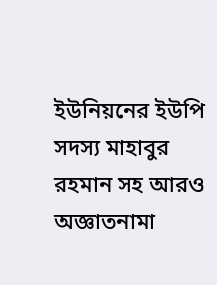ইউনিয়নের ইউপি সদস্য মাহাবুর রহমান সহ আরও অজ্ঞাতনামা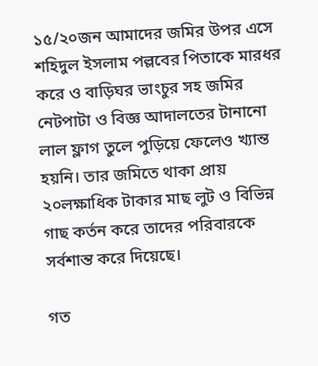১৫/২০জন আমাদের জমির উপর এসে শহিদুল ইসলাম পল্লবের পিতাকে মারধর করে ও বাড়িঘর ভাংচুর সহ জমির নেটপাটা ও বিজ্ঞ আদালতের টানানো লাল ফ্লাগ তুলে পুড়িয়ে ফেলেও খ্যান্ত হয়নি। তার জমিতে থাকা প্রায় ২০লক্ষাধিক টাকার মাছ লুট ও বিভিন্ন গাছ কর্তন করে তাদের পরিবারকে সর্বশান্ত করে দিয়েছে।

গত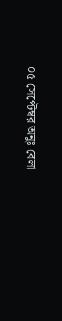০৫ সেপ্টেম্বর অনুঃ বেলা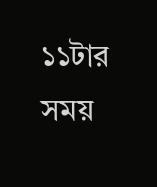১১টার সময়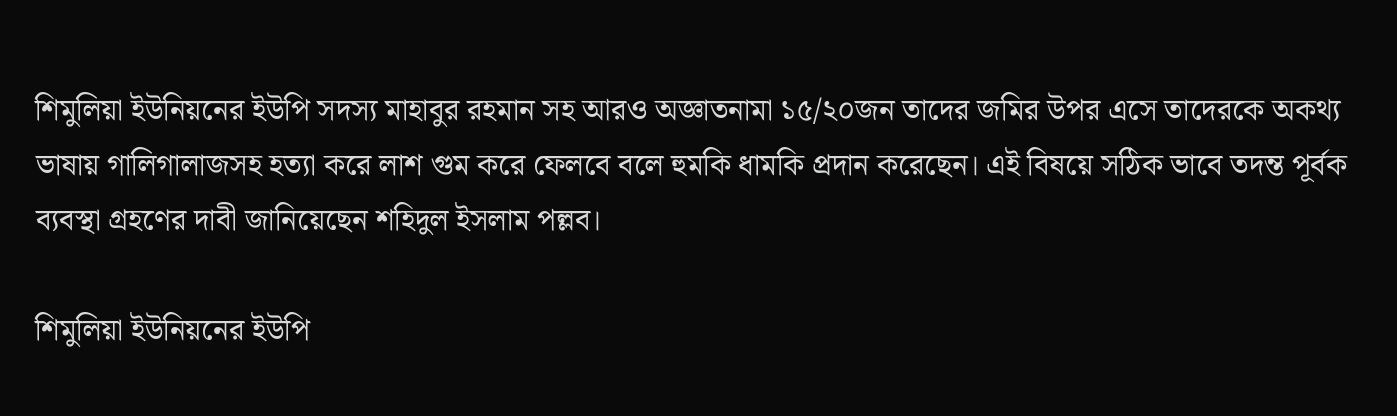শিমুলিয়া ইউনিয়নের ইউপি সদস্য মাহাবুর রহমান সহ আরও অজ্ঞাতনামা ১৫/২০জন তাদের জমির উপর এসে তাদেরকে অকথ্য ভাষায় গালিগালাজসহ হত্যা করে লাশ গুম করে ফেলবে বলে হুমকি ধামকি প্রদান করেছেন। এই বিষয়ে সঠিক ভাবে তদন্ত পূর্বক ব্যবস্থা গ্রহণের দাবী জানিয়েছেন শহিদুল ইসলাম পল্লব।

শিমুলিয়া ইউনিয়নের ইউপি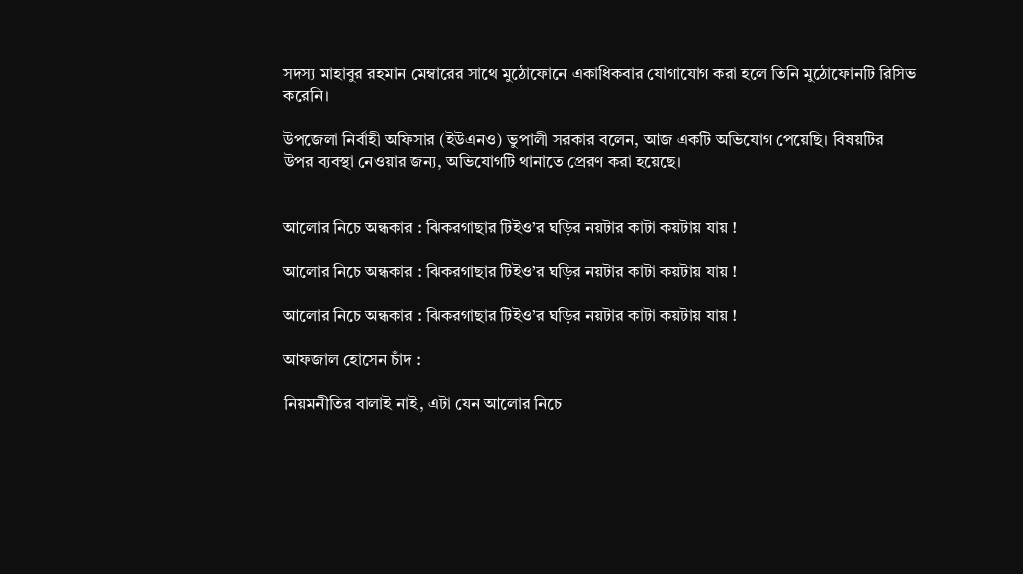সদস্য মাহাবুর রহমান মেম্বারের সাথে মুঠোফোনে একাধিকবার যোগাযোগ করা হলে তিনি মুঠোফোনটি রিসিভ করেনি।

উপজেলা নির্বাহী অফিসার (ইউএনও) ভুপালী সরকার বলেন, আজ একটি অভিযোগ পেয়েছি। বিষয়টির উপর ব্যবস্থা নেওয়ার জন্য, অভিযোগটি থানাতে প্রেরণ করা হয়েছে।


আলোর নিচে অন্ধকার : ঝিকরগাছার টিইও’র ঘড়ির নয়টার কাটা কয়টায় যায় !

আলোর নিচে অন্ধকার : ঝিকরগাছার টিইও’র ঘড়ির নয়টার কাটা কয়টায় যায় !

আলোর নিচে অন্ধকার : ঝিকরগাছার টিইও’র ঘড়ির নয়টার কাটা কয়টায় যায় !

আফজাল হোসেন চাঁদ :

নিয়মনীতির বালাই নাই, এটা যেন আলোর নিচে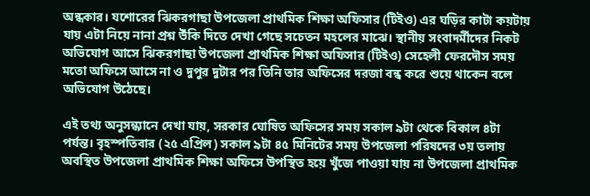অন্ধকার। যশোরের ঝিকরগাছা উপজেলা প্রাথমিক শিক্ষা অফিসার (টিইও) এর ঘড়ির কাটা কয়টায় যায় এটা নিয়ে নানা প্রশ্ন উঁকি দিতে দেখা গেছে সচেতন মহলের মাঝে। স্থানীয় সংবাদর্মীদের নিকট অভিযোগ আসে ঝিকরগাছা উপজেলা প্রাথমিক শিক্ষা অফিসার (টিইও) সেহেলী ফেরদৌস সময় মতো অফিসে আসে না ও দুপুর দুটার পর তিনি তার অফিসের দরজা বন্ধ করে শুয়ে থাকেন বলে অভিযোগ উঠেছে।

এই তথ্য অনুসন্ধ্যানে দেখা যায়, সরকার ঘোষিত অফিসের সময় সকাল ৯টা থেকে বিকাল ৪টা পর্যন্ত। বৃহস্পতিবার (২৫ এপ্রিল) সকাল ৯টা ৪৫ মিনিটের সময় উপজেলা পরিষদের ৩য় তলায় অবস্থিত উপজেলা প্রাথমিক শিক্ষা অফিসে উপস্থিত হয়ে খুঁজে পাওয়া যায় না উপজেলা প্রাথমিক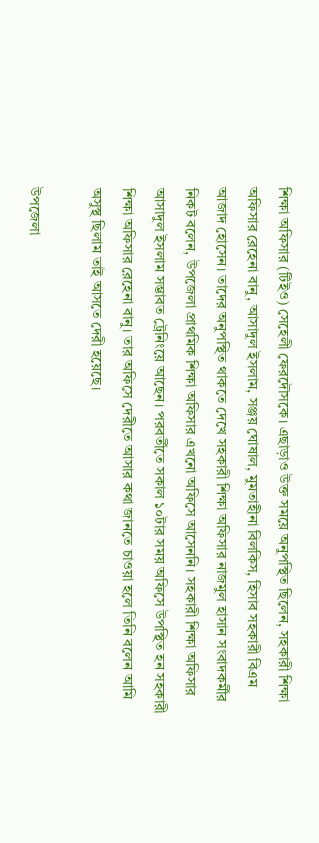শিক্ষা অফিসার (টিইও) সেহেলী ফেরদৌসকে। এছাড়াও উক্ত সময়ে অনুপস্থিত ছিলেন, সহকারী শিক্ষা অফিসার রেহেনা বানু, আসাদুল ইসলাম, সঞ্জয় ঘোষাল, মুমতাহীনা বিলকিস, হিসাব সহকারী বিএম আজাদ হোসেন। তাদের অনুপস্থিত থাকতে দেখে সহকারী শিক্ষা অফিসার নাজমুল হাসান সংবাদকর্মীর নিকট বলেন, উপজেলা প্রাথমিক শিক্ষা অফিসার এখনো অফিসে আসেননি। সহকারী শিক্ষা অফিসার আসাদুল ইসলাম সম্ভাবত ট্রেনিংয়ে আছেন। পরবর্তীতে সকাল ১০টার সময় অফিসে উপস্থিত হন সহকারী শিক্ষা অফিসার রেহেনা বানু। তার অফিসে দেরীতে আসার কথা জানতে চাওয়া হলে তিনি বলেন আমি অসুস্থ ছিলাম তাই আসতে দেরী হয়েছে।

উপজেলা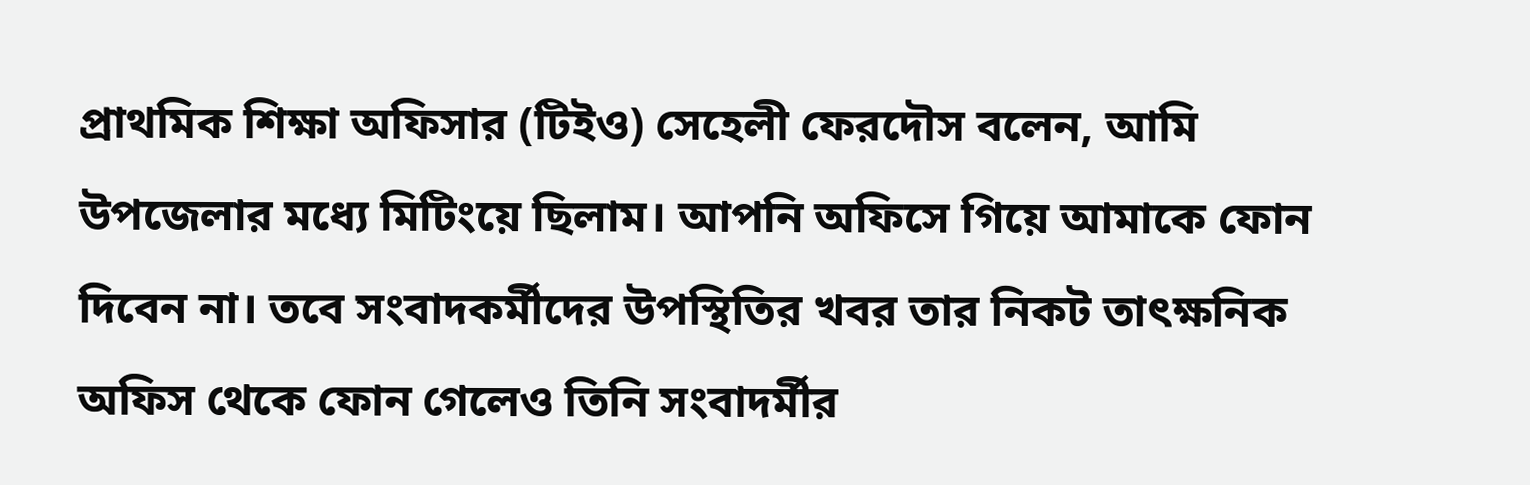প্রাথমিক শিক্ষা অফিসার (টিইও) সেহেলী ফেরদৌস বলেন, আমি উপজেলার মধ্যে মিটিংয়ে ছিলাম। আপনি অফিসে গিয়ে আমাকে ফোন দিবেন না। তবে সংবাদকর্মীদের উপস্থিতির খবর তার নিকট তাৎক্ষনিক অফিস থেকে ফোন গেলেও তিনি সংবাদর্মীর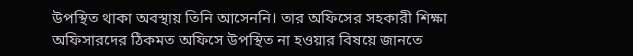উপস্থিত থাকা অবস্থায় তিনি আসেননি। তার অফিসের সহকারী শিক্ষা অফিসারদের ঠিকমত অফিসে উপস্থিত না হওয়ার বিষয়ে জানতে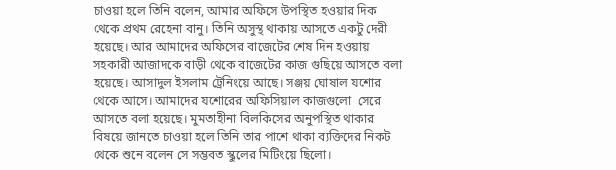চাওয়া হলে তিনি বলেন, আমার অফিসে উপস্থিত হওয়ার দিক থেকে প্রথম রেহেনা বানু। তিনি অসুস্থ থাকায় আসতে একটু দেরী হয়েছে। আর আমাদের অফিসের বাজেটের শেষ দিন হওয়ায় সহকারী আজাদকে বাড়ী থেকে বাজেটের কাজ গুছিয়ে আসতে বলা হয়েছে। আসাদুল ইসলাম ট্রেনিংয়ে আছে। সঞ্জয় ঘোষাল যশোর থেকে আসে। আমাদের যশোরের অফিসিয়াল কাজগুলো  সেরে আসতে বলা হয়েছে। মুমতাহীনা বিলকিসের অনুপস্থিত থাকার বিষয়ে জানতে চাওয়া হলে তিনি তার পাশে থাকা ব্যক্তিদের নিকট থেকে শুনে বলেন সে সম্ভবত স্কুলের মিটিংয়ে ছিলো।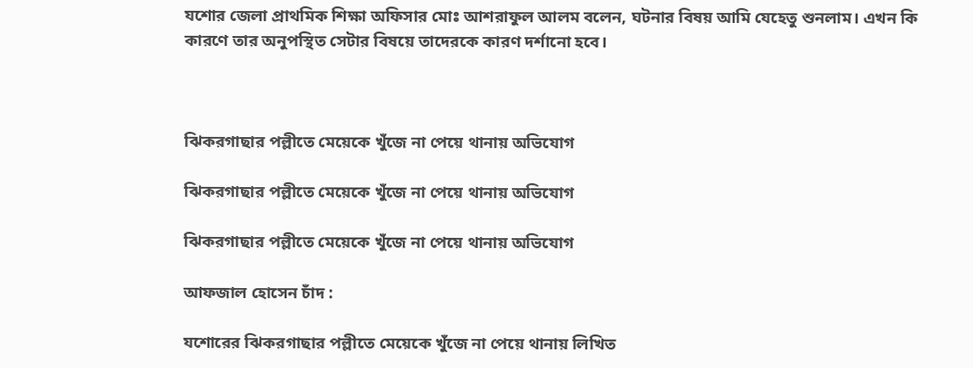যশোর জেলা প্রাথমিক শিক্ষা অফিসার মোঃ আশরাফুল আলম বলেন, ঘটনার বিষয় আমি যেহেতু শুনলাম। এখন কি কারণে তার অনুপস্থিত সেটার বিষয়ে তাদেরকে কারণ দর্শানো হবে।



ঝিকরগাছার পল্লীতে মেয়েকে খুঁজে না পেয়ে থানায় অভিযোগ

ঝিকরগাছার পল্লীতে মেয়েকে খুঁজে না পেয়ে থানায় অভিযোগ

ঝিকরগাছার পল্লীতে মেয়েকে খুঁজে না পেয়ে থানায় অভিযোগ

আফজাল হোসেন চাঁদ :

যশোরের ঝিকরগাছার পল্লীতে মেয়েকে খুঁজে না পেয়ে থানায় লিখিত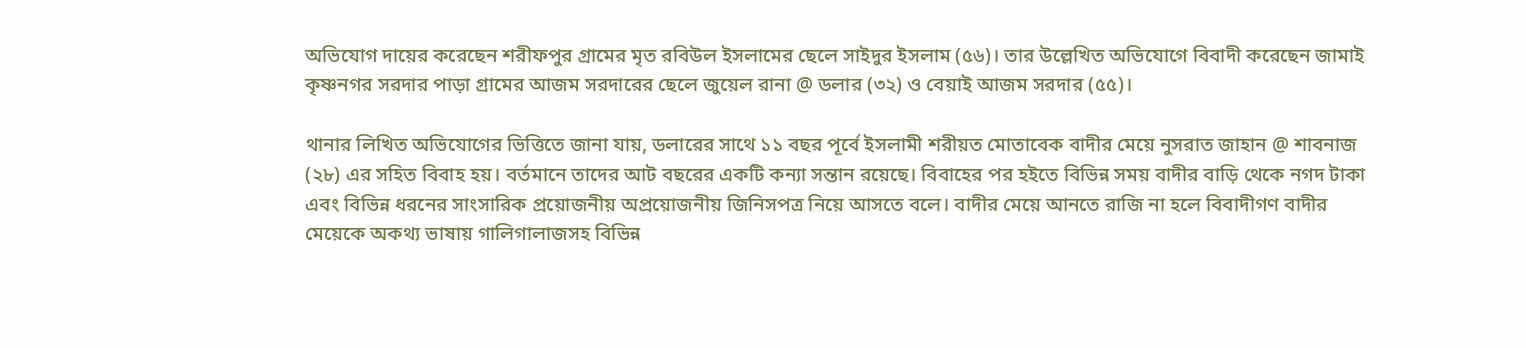অভিযোগ দায়ের করেছেন শরীফপুর গ্রামের মৃত রবিউল ইসলামের ছেলে সাইদুর ইসলাম (৫৬)। তার উল্লেখিত অভিযোগে বিবাদী করেছেন জামাই কৃষ্ণনগর সরদার পাড়া গ্রামের আজম সরদারের ছেলে জুয়েল রানা @ ডলার (৩২) ও বেয়াই আজম সরদার (৫৫)।

থানার লিখিত অভিযোগের ভিত্তিতে জানা যায়, ডলারের সাথে ১১ বছর পূর্বে ইসলামী শরীয়ত মোতাবেক বাদীর মেয়ে নুসরাত জাহান @ শাবনাজ (২৮) এর সহিত বিবাহ হয়। বর্তমানে তাদের আট বছরের একটি কন্যা সন্তান রয়েছে। বিবাহের পর হইতে বিভিন্ন সময় বাদীর বাড়ি থেকে নগদ টাকা এবং বিভিন্ন ধরনের সাংসারিক প্রয়োজনীয় অপ্রয়োজনীয় জিনিসপত্র নিয়ে আসতে বলে। বাদীর মেয়ে আনতে রাজি না হলে বিবাদীগণ বাদীর মেয়েকে অকথ্য ভাষায় গালিগালাজসহ বিভিন্ন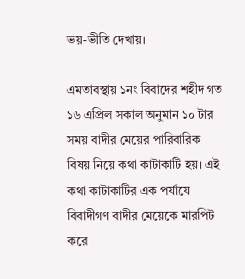ভয়-ভীতি দেখায়।

এমতাবস্থায় ১নং বিবাদের শহীদ গত ১৬ এপ্রিল সকাল অনুমান ১০ টার সময় বাদীর মেয়ের পারিবারিক বিষয় নিয়ে কথা কাটাকাটি হয়। এই কথা কাটাকাটির এক পর্যাযে বিবাদীগণ বাদীর মেয়েকে মারপিট করে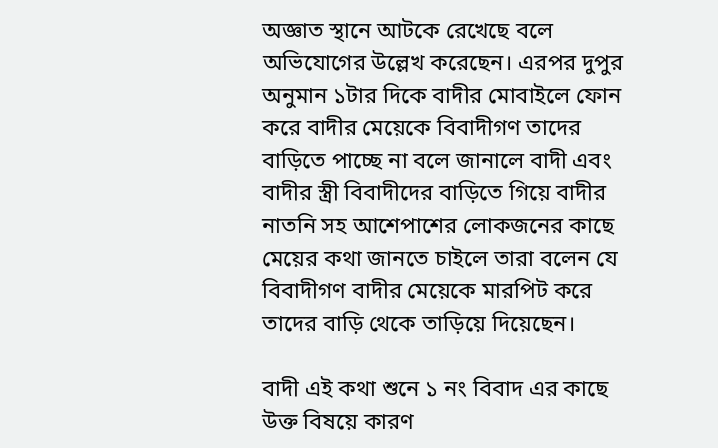অজ্ঞাত স্থানে আটকে রেখেছে বলে অভিযোগের উল্লেখ করেছেন। এরপর দুপুর অনুমান ১টার দিকে বাদীর মোবাইলে ফোন করে বাদীর মেয়েকে বিবাদীগণ তাদের বাড়িতে পাচ্ছে না বলে জানালে বাদী এবং বাদীর স্ত্রী বিবাদীদের বাড়িতে গিয়ে বাদীর নাতনি সহ আশেপাশের লোকজনের কাছে মেয়ের কথা জানতে চাইলে তারা বলেন যে বিবাদীগণ বাদীর মেয়েকে মারপিট করে তাদের বাড়ি থেকে তাড়িয়ে দিয়েছেন।

বাদী এই কথা শুনে ১ নং বিবাদ এর কাছে উক্ত বিষয়ে কারণ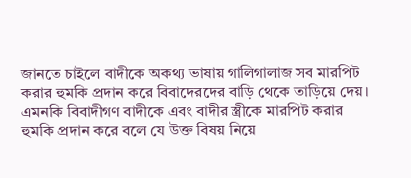জানতে চাইলে বাদীকে অকথ্য ভাষায় গালিগালাজ সব মারপিট করার হুমকি প্রদান করে বিবাদেরদের বাড়ি থেকে তাড়িয়ে দেয়। এমনকি বিবাদীগণ বাদীকে এবং বাদীর স্ত্রীকে মারপিট করার হুমকি প্রদান করে বলে যে উক্ত বিষয় নিয়ে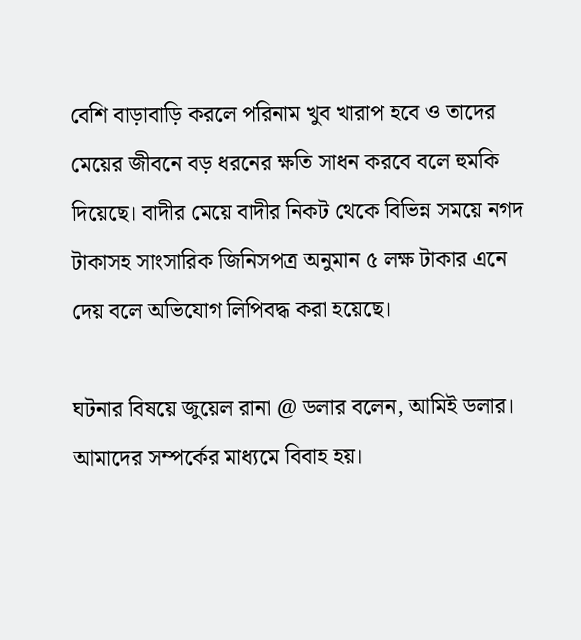বেশি বাড়াবাড়ি করলে পরিনাম খুব খারাপ হবে ও তাদের মেয়ের জীবনে বড় ধরনের ক্ষতি সাধন করবে বলে হুমকি দিয়েছে। বাদীর মেয়ে বাদীর নিকট থেকে বিভিন্ন সময়ে নগদ টাকাসহ সাংসারিক জিনিসপত্র অনুমান ৫ লক্ষ টাকার এনে দেয় বলে অভিযোগ লিপিবদ্ধ করা হয়েছে।

ঘটনার বিষয়ে জুয়েল রানা @ ডলার বলেন, আমিই ডলার। আমাদের সম্পর্কের মাধ্যমে বিবাহ হয়।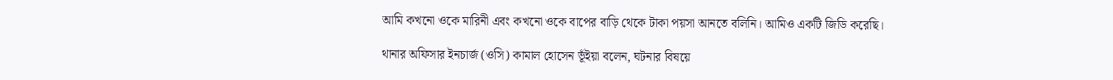আমি কখনো ওকে মারিনী এবং কখনো ওকে বাপের বাড়ি থেকে টাকা পয়সা আনতে বলিনি। আমিও একটি জিডি করেছি।

থানার অফিসার ইনচার্জ (ওসি) কামাল হোসেন ভূঁইয়া বলেন, ঘটনার বিষয়ে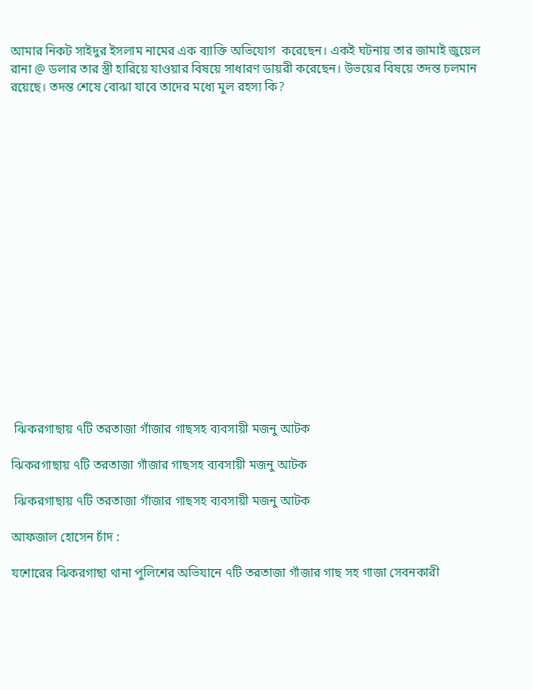আমার নিকট সাইদুর ইসলাম নামের এক ব্যাক্তি অভিযোগ  করেছেন। একই ঘটনায় তার জামাই জুয়েল রানা @ ডলার তার স্ত্রী হারিয়ে যাওয়ার বিষয়ে সাধারণ ডায়রী করেছেন। উভয়ের বিষয়ে তদন্ত চলমান রয়েছে। তদন্ত শেষে বোঝা যাবে তাদের মধ্যে মুল রহস্য কি?


















 ঝিকরগাছায় ৭টি তরতাজা গাঁজার গাছসহ ব্যবসায়ী মজনু আটক

ঝিকরগাছায় ৭টি তরতাজা গাঁজার গাছসহ ব্যবসায়ী মজনু আটক

 ঝিকরগাছায় ৭টি তরতাজা গাঁজার গাছসহ ব্যবসায়ী মজনু আটক

আফজাল হোসেন চাঁদ :

যশোরের ঝিকরগাছা থানা পুলিশের অভিযানে ৭টি তরতাজা গাঁজার গাছ সহ গাজা সেবনকারী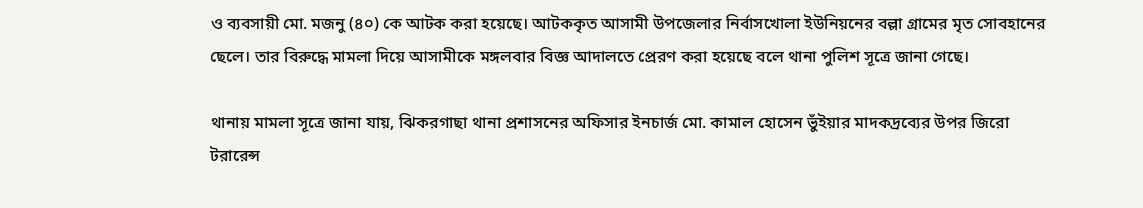ও ব্যবসায়ী মো. মজনু (৪০) কে আটক করা হয়েছে। আটককৃত আসামী উপজেলার নির্বাসখোলা ইউনিয়নের বল্লা গ্রামের মৃত সোবহানের ছেলে। তার বিরুদ্ধে মামলা দিয়ে আসামীকে মঙ্গলবার বিজ্ঞ আদালতে প্রেরণ করা হয়েছে বলে থানা পুলিশ সূত্রে জানা গেছে।

থানায় মামলা সূত্রে জানা যায়, ঝিকরগাছা থানা প্রশাসনের অফিসার ইনচার্জ মো. কামাল হোসেন ভুঁইয়ার মাদকদ্রব্যের উপর জিরো টরারেন্স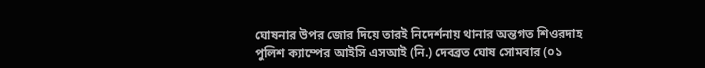ঘোষনার উপর জোর দিয়ে তারই নিদের্শনায় থানার অন্তগত শিওরদাহ পুলিশ ক্যাম্পের আইসি এসআই (নি.) দেবব্রত ঘোষ সোমবার (০১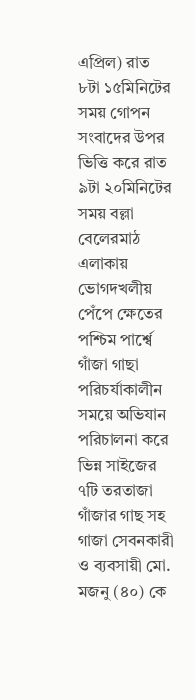এপ্রিল) রাত ৮টা ১৫মিনিটের সময় গোপন সংবাদের উপর ভিত্তি করে রাত ৯টা ২০মিনিটের সময় বল্লা বেলেরমাঠ এলাকায় ভোগদখলীয় পেঁপে ক্ষেতের পশ্চিম পার্শ্বে গাঁজা গাছা পরিচর্যাকালীন সময়ে অভিযান পরিচালনা করে ভিন্ন সাইজের ৭টি তরতাজা গাঁজার গাছ সহ গাজা সেবনকারী ও ব্যবসায়ী মো. মজনু (৪০) কে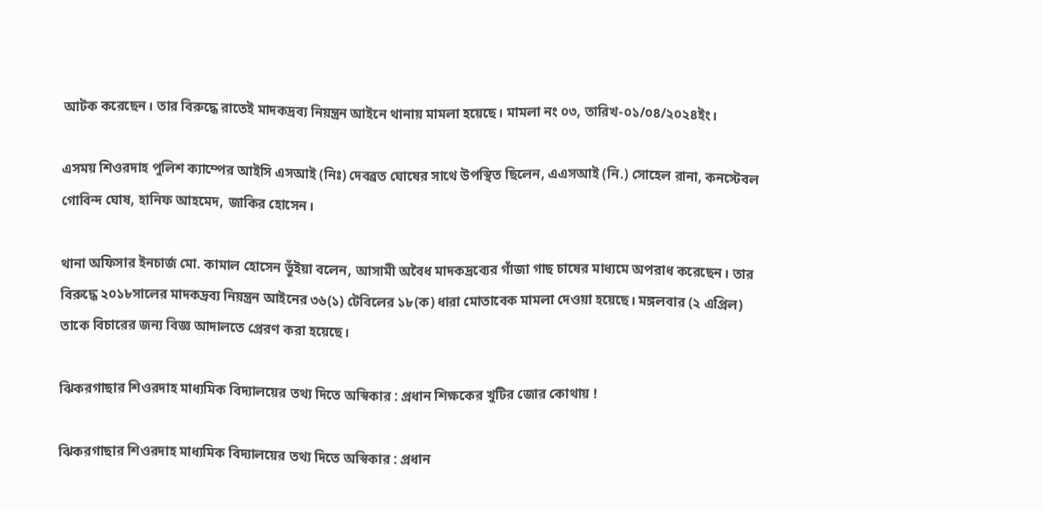আটক করেছেন। তার বিরুদ্ধে রাতেই মাদকদ্রব্য নিয়ন্ত্রন আইনে থানায় মামলা হয়েছে। মামলা নং ০৩, তারিখ-০১/০৪/২০২৪ইং।

এসময় শিওরদাহ পুলিশ ক্যাম্পের আইসি এসআই (নিঃ) দেবব্রত ঘোষের সাথে উপস্থিত ছিলেন, এএসআই (নি.) সোহেল রানা, কনস্টেবল গোবিন্দ ঘোষ, হানিফ আহমেদ, জাকির হোসেন।

থানা অফিসার ইনচার্জ মো. কামাল হোসেন ভুঁইয়া বলেন, আসামী অবৈধ মাদকদ্রব্যের গাঁজা গাছ চাষের মাধ্যমে অপরাধ করেছেন। তার বিরুদ্ধে ২০১৮সালের মাদকদ্রব্য নিয়ন্ত্রন আইনের ৩৬(১) টেবিলের ১৮(ক) ধারা মোতাবেক মামলা দেওয়া হয়েছে। মঙ্গলবার (২ এপ্রিল) তাকে বিচারের জন্য বিজ্ঞ আদালতে প্রেরণ করা হয়েছে।

ঝিকরগাছার শিওরদাহ মাধ্যমিক বিদ্যালয়ের তথ্য দিতে অস্বিকার : প্রধান শিক্ষকের খুটির জোর কোথায় !

ঝিকরগাছার শিওরদাহ মাধ্যমিক বিদ্যালয়ের তথ্য দিতে অস্বিকার : প্রধান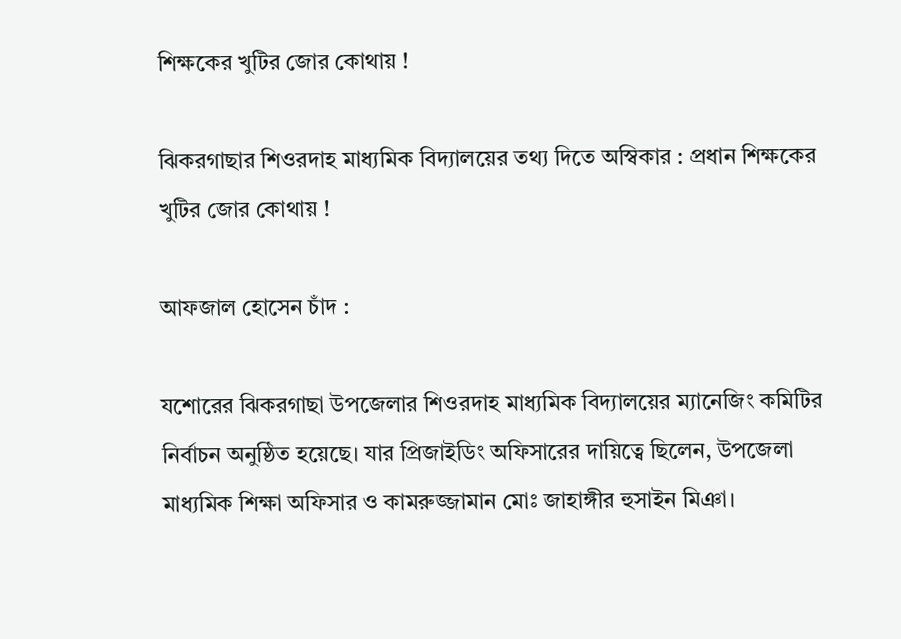শিক্ষকের খুটির জোর কোথায় !

ঝিকরগাছার শিওরদাহ মাধ্যমিক বিদ্যালয়ের তথ্য দিতে অস্বিকার : প্রধান শিক্ষকের খুটির জোর কোথায় !

আফজাল হোসেন চাঁদ :

যশোরের ঝিকরগাছা উপজেলার শিওরদাহ মাধ্যমিক বিদ্যালয়ের ম্যানেজিং কমিটির নির্বাচন অনুষ্ঠিত হয়েছে। যার প্রিজাইডিং অফিসারের দায়িত্বে ছিলেন, উপজেলা মাধ্যমিক শিক্ষা অফিসার ও কামরুজ্জামান মোঃ জাহাঙ্গীর হুসাইন মিঞা।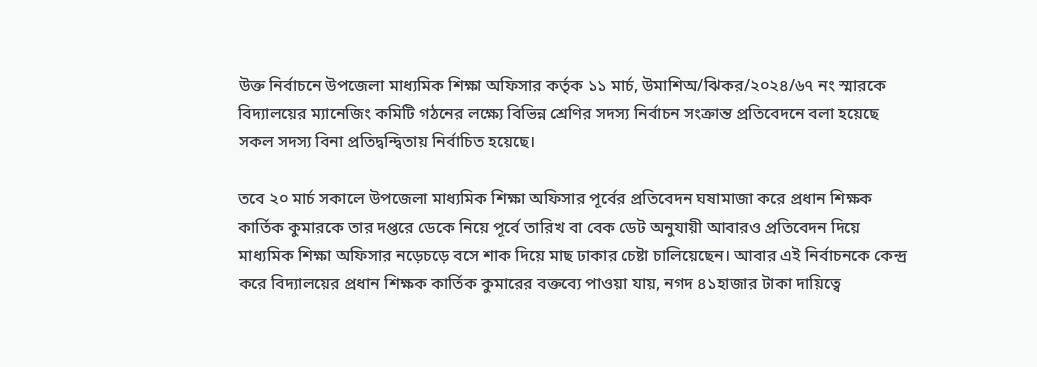উক্ত নির্বাচনে উপজেলা মাধ্যমিক শিক্ষা অফিসার কর্তৃক ১১ মার্চ, উমাশিঅ/ঝিকর/২০২৪/৬৭ নং স্মারকে বিদ্যালয়ের ম্যানেজিং কমিটি গঠনের লক্ষ্যে বিভিন্ন শ্রেণির সদস্য নির্বাচন সংক্রান্ত প্রতিবেদনে বলা হয়েছে সকল সদস্য বিনা প্রতিদ্বন্দ্বিতায় নির্বাচিত হয়েছে।

তবে ২০ মার্চ সকালে উপজেলা মাধ্যমিক শিক্ষা অফিসার পূর্বের প্রতিবেদন ঘষামাজা করে প্রধান শিক্ষক কার্তিক কুমারকে তার দপ্তরে ডেকে নিয়ে পূর্বে তারিখ বা বেক ডেট অনুযায়ী আবারও প্রতিবেদন দিয়ে মাধ্যমিক শিক্ষা অফিসার নড়েচড়ে বসে শাক দিয়ে মাছ ঢাকার চেষ্টা চালিয়েছেন। আবার এই নির্বাচনকে কেন্দ্র করে বিদ্যালয়ের প্রধান শিক্ষক কার্তিক কুমারের বক্তব্যে পাওয়া যায়, নগদ ৪১হাজার টাকা দায়িত্বে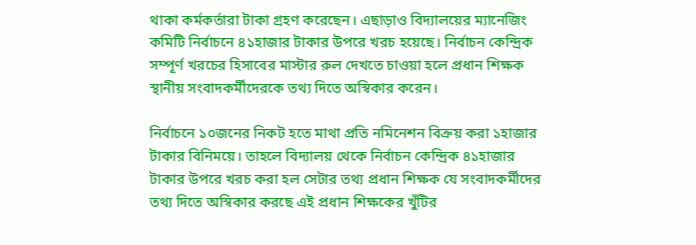থাকা কর্মকর্তারা টাকা গ্রহণ করেছেন। এছাড়াও বিদ্যালয়ের ম্যানেজিং কমিটি নির্বাচনে ৪১হাজার টাকার উপরে খরচ হয়েছে। নির্বাচন কেন্দ্রিক সম্পূর্ণ খরচের হিসাবের মাস্টার রুল দেখতে চাওয়া হলে প্রধান শিক্ষক স্থানীয় সংবাদকর্মীদেরকে তথ্য দিতে অস্বিকার করেন।

নির্বাচনে ১০জনের নিকট হতে মাথা প্রতি নমিনেশন বিক্রয় করা ১হাজার টাকার বিনিময়ে। তাহলে বিদ্যালয় থেকে নির্বাচন কেন্দ্রিক ৪১হাজার টাকার উপরে খরচ করা হল সেটার তথ্য প্রধান শিক্ষক যে সংবাদকর্মীদের তথ্য দিতে অস্বিকার করছে এই প্রধান শিক্ষকের খুঁটির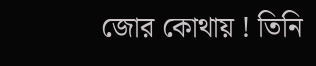জোর কোথায় ! তিনি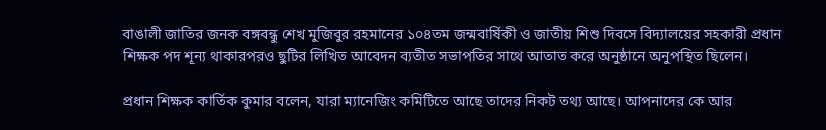বাঙালী জাতির জনক বঙ্গবন্ধু শেখ মুজিবুর রহমানের ১০৪তম জন্মবার্ষিকী ও জাতীয় শিশু দিবসে বিদ্যালয়ের সহকারী প্রধান শিক্ষক পদ শূন্য থাকারপরও ছুটির লিখিত আবেদন ব্যতীত সভাপতির সাথে আতাত করে অনুষ্ঠানে অনুপস্থিত ছিলেন।

প্রধান শিক্ষক কার্তিক কুমার বলেন, যারা ম্যানেজিং কমিটিতে আছে তাদের নিকট তথ্য আছে। আপনাদের কে আর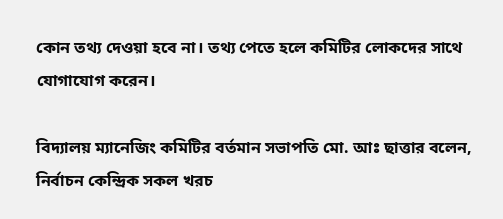কোন তথ্য দেওয়া হবে না। তথ্য পেতে হলে কমিটির লোকদের সাথে যোগাযোগ করেন।

বিদ্যালয় ম্যানেজিং কমিটির বর্তমান সভাপতি মো. আঃ ছাত্তার বলেন, নির্বাচন কেন্দ্রিক সকল খরচ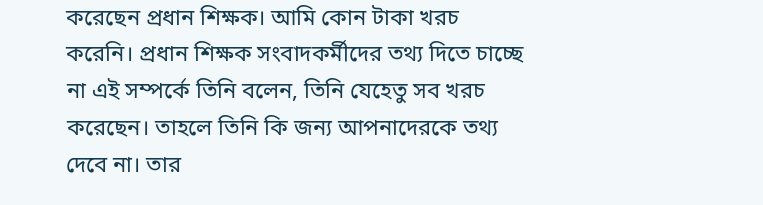করেছেন প্রধান শিক্ষক। আমি কোন টাকা খরচ করেনি। প্রধান শিক্ষক সংবাদকর্মীদের তথ্য দিতে চাচ্ছে না এই সম্পর্কে তিনি বলেন, তিনি যেহেতু সব খরচ করেছেন। তাহলে তিনি কি জন্য আপনাদেরকে তথ্য দেবে না। তার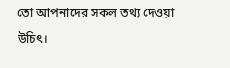তো আপনাদের সকল তথ্য দেওয়া উচিৎ।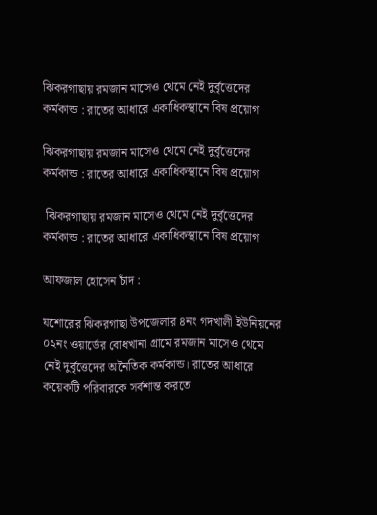ঝিকরগাছায় রমজান মাসেও থেমে নেই দুর্বৃত্তেদের কর্মকান্ড : রাতের আধারে একাধিকস্থানে বিষ প্রয়োগ

ঝিকরগাছায় রমজান মাসেও থেমে নেই দুর্বৃত্তেদের কর্মকান্ড : রাতের আধারে একাধিকস্থানে বিষ প্রয়োগ

 ঝিকরগাছায় রমজান মাসেও থেমে নেই দুর্বৃত্তেদের কর্মকান্ড : রাতের আধারে একাধিকস্থানে বিষ প্রয়োগ

আফজাল হোসেন চাঁদ :

যশোরের ঝিকরগাছা উপজেলার ৪নং গদখালী ইউনিয়নের ০২নং ওয়ার্ডের বোধখানা গ্রামে রমজান মাসেও থেমে নেই দুর্বৃত্তেদের অনৈতিক কর্মকান্ড। রাতের আধারে কয়েকটি পরিবারকে সর্বশান্ত করতে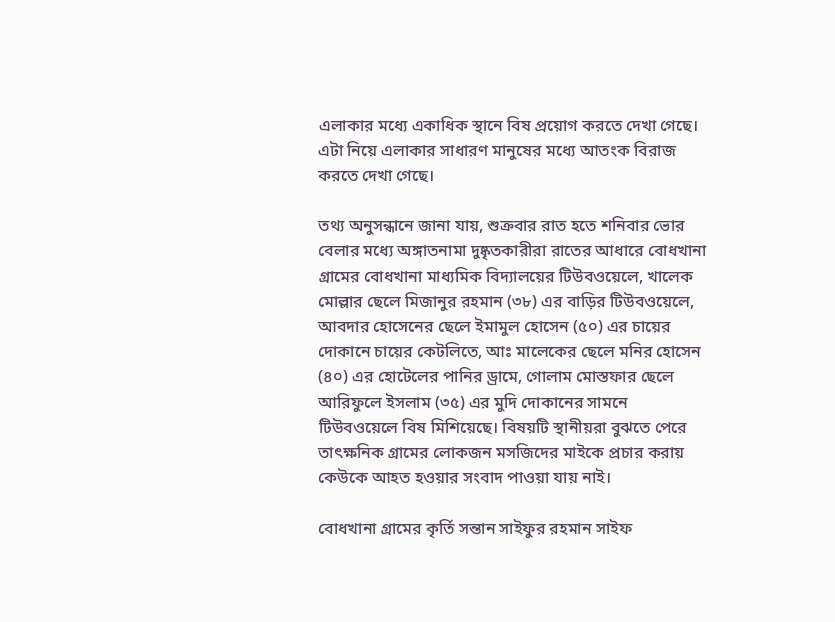এলাকার মধ্যে একাধিক স্থানে বিষ প্রয়োগ করতে দেখা গেছে। এটা নিয়ে এলাকার সাধারণ মানুষের মধ্যে আতংক বিরাজ করতে দেখা গেছে।

তথ্য অনুসন্ধানে জানা যায়, শুক্রবার রাত হতে শনিবার ভোর বেলার মধ্যে অঙ্গাতনামা দুষ্কৃতকারীরা রাতের আধারে বোধখানা গ্রামের বোধখানা মাধ্যমিক বিদ্যালয়ের টিউবওয়েলে, খালেক মোল্লার ছেলে মিজানুর রহমান (৩৮) এর বাড়ির টিউবওয়েলে, আবদার হোসেনের ছেলে ইমামুল হোসেন (৫০) এর চায়ের দোকানে চায়ের কেটলিতে, আঃ মালেকের ছেলে মনির হোসেন (৪০) এর হোটেলের পানির ড্রামে, গোলাম মোস্তফার ছেলে আরিফুলে ইসলাম (৩৫) এর মুদি দোকানের সামনে টিউবওয়েলে বিষ মিশিয়েছে। বিষয়টি স্থানীয়রা বুঝতে পেরে তাৎক্ষনিক গ্রামের লোকজন মসজিদের মাইকে প্রচার করায় কেউকে আহত হওয়ার সংবাদ পাওয়া যায় নাই।

বোধখানা গ্রামের কৃর্তি সন্তান সাইফুর রহমান সাইফ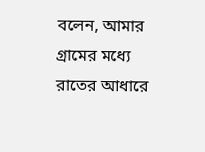বলেন, আমার গ্রামের মধ্যে রাতের আধারে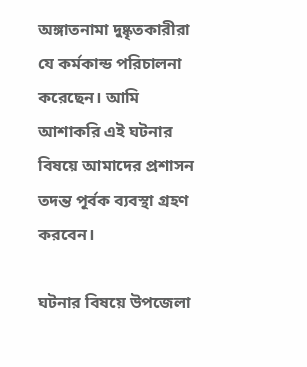অঙ্গাতনামা দুষ্কৃতকারীরা যে কর্মকান্ড পরিচালনা করেছেন। আমি আশাকরি এই ঘটনার বিষয়ে আমাদের প্রশাসন তদন্ত পূর্বক ব্যবস্থা গ্রহণ করবেন।

ঘটনার বিষয়ে উপজেলা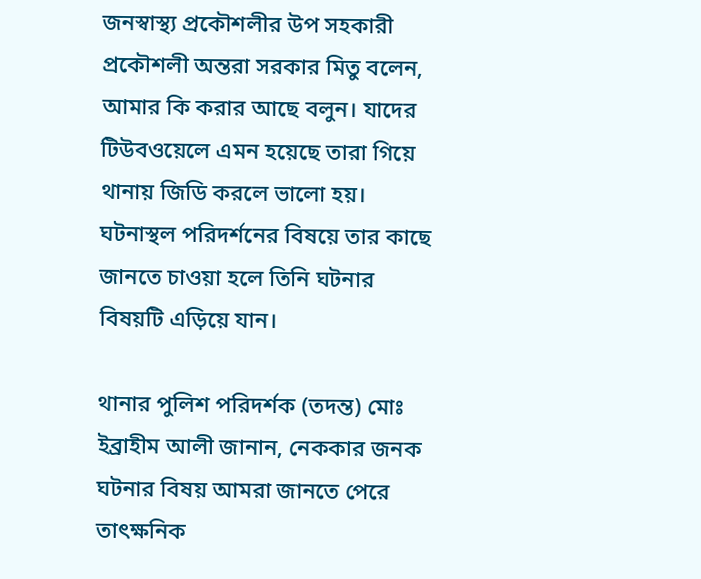জনস্বাস্থ্য প্রকৌশলীর উপ সহকারী প্রকৌশলী অন্তরা সরকার মিতু বলেন, আমার কি করার আছে বলুন। যাদের টিউবওয়েলে এমন হয়েছে তারা গিয়ে থানায় জিডি করলে ভালো হয়। ঘটনাস্থল পরিদর্শনের বিষয়ে তার কাছে জানতে চাওয়া হলে তিনি ঘটনার বিষয়টি এড়িয়ে যান।

থানার পুলিশ পরিদর্শক (তদন্ত) মোঃ ইব্রাহীম আলী জানান, নেককার জনক ঘটনার বিষয় আমরা জানতে পেরে তাৎক্ষনিক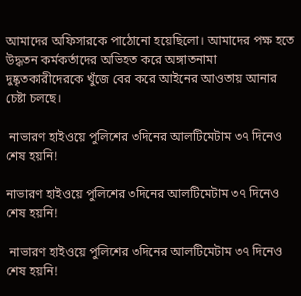আমাদের অফিসারকে পাঠোনো হয়েছিলো। আমাদের পক্ষ হতে উদ্ধতন কর্মকর্তাদের অভিহত করে অঙ্গাতনামা দুষ্কৃতকারীদেরকে খুঁজে বের করে আইনের আওতায় আনার চেষ্টা চলছে।

 নাভারণ হাইওয়ে পুলিশের ৩দিনের আলটিমেটাম ৩৭ দিনেও শেষ হয়নি!

নাভারণ হাইওয়ে পুলিশের ৩দিনের আলটিমেটাম ৩৭ দিনেও শেষ হয়নি!

 নাভারণ হাইওয়ে পুলিশের ৩দিনের আলটিমেটাম ৩৭ দিনেও শেষ হয়নি!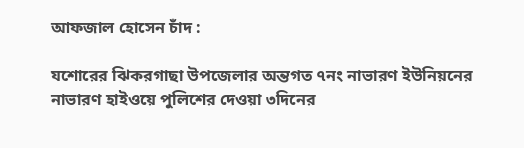আফজাল হোসেন চাঁদ :

যশোরের ঝিকরগাছা উপজেলার অন্তগত ৭নং নাভারণ ইউনিয়নের নাভারণ হাইওয়ে পুলিশের দেওয়া ৩দিনের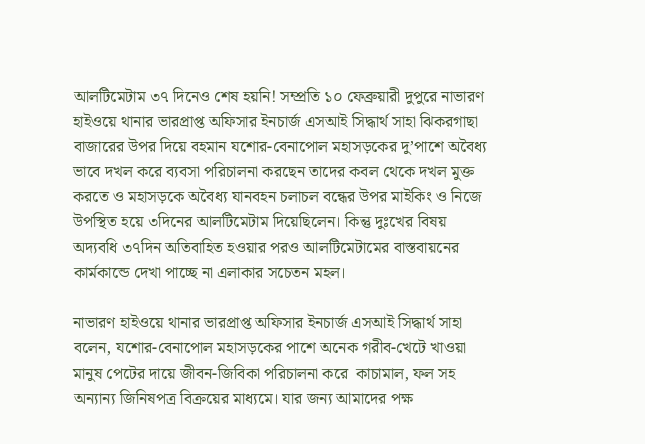আলটিমেটাম ৩৭ দিনেও শেষ হয়নি! সম্প্রতি ১০ ফেব্রুয়ারী দুপুরে নাভারণ হাইওয়ে থানার ভারপ্রাপ্ত অফিসার ইনচার্জ এসআই সিদ্ধার্থ সাহা ঝিকরগাছা বাজারের উপর দিয়ে বহমান যশোর-বেনাপোল মহাসড়কের দু’পাশে অবৈধ্য ভাবে দখল করে ব্যবসা পরিচালনা করছেন তাদের কবল থেকে দখল মুক্ত করতে ও মহাসড়কে অবৈধ্য যানবহন চলাচল বন্ধের উপর মাইকিং ও নিজে উপস্থিত হয়ে ৩দিনের আলটিমেটাম দিয়েছিলেন। কিন্তু দুঃখের বিষয় অদ্যবধি ৩৭দিন অতিবাহিত হওয়ার পরও আলটিমেটামের বাস্তবায়নের কার্মকান্ডে দেখা পাচ্ছে না এলাকার সচেতন মহল।

নাভারণ হাইওয়ে থানার ভারপ্রাপ্ত অফিসার ইনচার্জ এসআই সিদ্ধার্থ সাহা বলেন, যশোর-বেনাপোল মহাসড়কের পাশে অনেক গরীব-খেটে খাওয়া মানুষ পেটের দায়ে জীবন-জিবিকা পরিচালনা করে  কাচামাল, ফল সহ অন্যান্য জিনিষপত্র বিক্রয়ের মাধ্যমে। যার জন্য আমাদের পক্ষ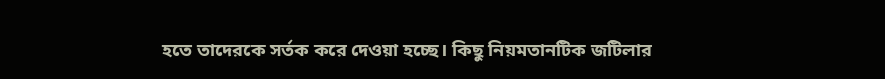হতে তাদেরকে সর্তক করে দেওয়া হচ্ছে। কিছু নিয়মতানটিক জটিলার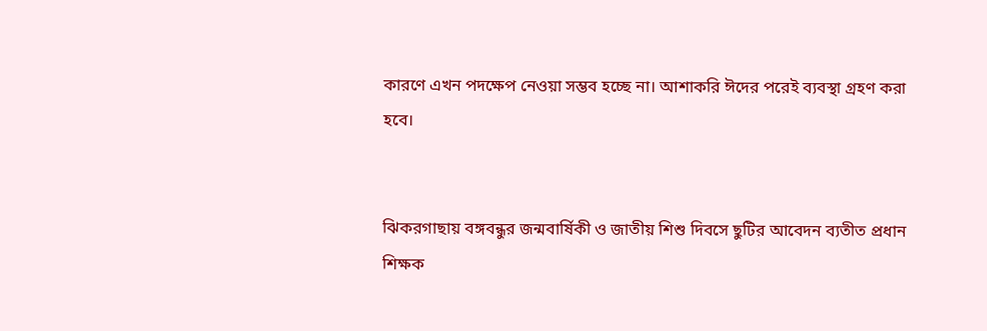কারণে এখন পদক্ষেপ নেওয়া সম্ভব হচ্ছে না। আশাকরি ঈদের পরেই ব্যবস্থা গ্রহণ করা হবে।


ঝিকরগাছায় বঙ্গবন্ধুর জন্মবার্ষিকী ও জাতীয় শিশু দিবসে ছুটির আবেদন ব্যতীত প্রধান শিক্ষক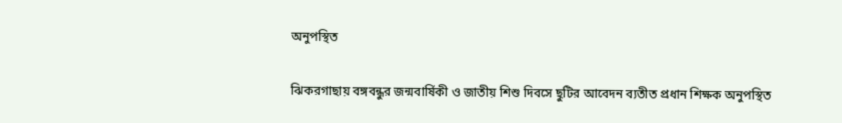অনুপস্থিত

ঝিকরগাছায় বঙ্গবন্ধুর জন্মবার্ষিকী ও জাতীয় শিশু দিবসে ছুটির আবেদন ব্যতীত প্রধান শিক্ষক অনুপস্থিত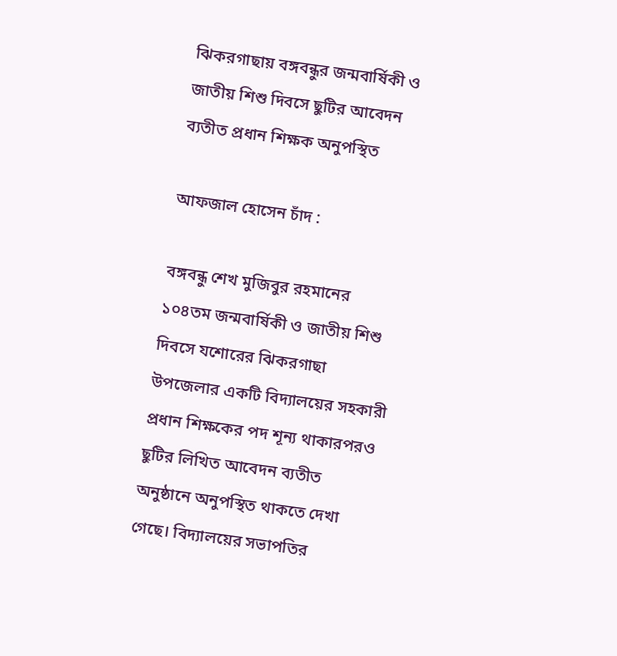ঝিকরগাছায় বঙ্গবন্ধুর জন্মবার্ষিকী ও জাতীয় শিশু দিবসে ছুটির আবেদন ব্যতীত প্রধান শিক্ষক অনুপস্থিত

আফজাল হোসেন চাঁদ :

বঙ্গবন্ধু শেখ মুজিবুর রহমানের ১০৪তম জন্মবার্ষিকী ও জাতীয় শিশু দিবসে যশোরের ঝিকরগাছা উপজেলার একটি বিদ্যালয়ের সহকারী প্রধান শিক্ষকের পদ শূন্য থাকারপরও ছুটির লিখিত আবেদন ব্যতীত অনুষ্ঠানে অনুপস্থিত থাকতে দেখা গেছে। বিদ্যালয়ের সভাপতির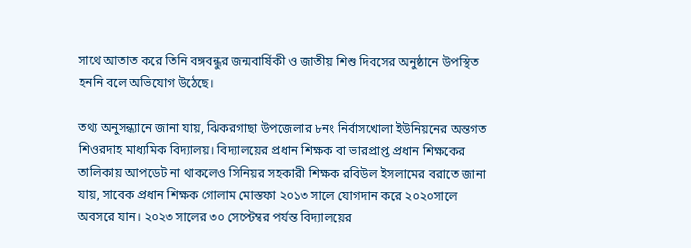সাথে আতাত করে তিনি বঙ্গবন্ধুর জন্মবার্ষিকী ও জাতীয় শিশু দিবসের অনুষ্ঠানে উপস্থিত হননি বলে অভিযোগ উঠেছে।

তথ্য অনুসন্ধ্যানে জানা যায়, ঝিকরগাছা উপজেলার ৮নং নির্বাসখোলা ইউনিয়নের অন্তগত শিওরদাহ মাধ্যমিক বিদ্যালয়। বিদ্যালয়ের প্রধান শিক্ষক বা ভারপ্রাপ্ত প্রধান শিক্ষকের তালিকায় আপডেট না থাকলেও সিনিয়র সহকারী শিক্ষক রবিউল ইসলামের বরাতে জানা যায়, সাবেক প্রধান শিক্ষক গোলাম মোস্তফা ২০১৩ সালে যোগদান করে ২০২০সালে অবসরে যান। ২০২৩ সালের ৩০ সেপ্টেম্বর পর্যন্ত বিদ্যালয়ের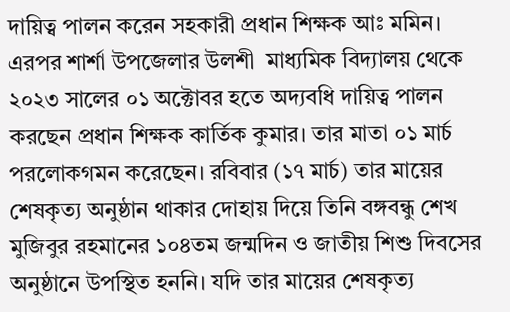দায়িত্ব পালন করেন সহকারী প্রধান শিক্ষক আঃ মমিন। এরপর শার্শা উপজেলার উলশী  মাধ্যমিক বিদ্যালয় থেকে ২০২৩ সালের ০১ অক্টোবর হতে অদ্যবধি দায়িত্ব পালন করছেন প্রধান শিক্ষক কার্তিক কুমার। তার মাতা ০১ মার্চ পরলোকগমন করেছেন। রবিবার (১৭ মার্চ) তার মায়ের শেষকৃত্য অনুষ্ঠান থাকার দোহায় দিয়ে তিনি বঙ্গবন্ধু শেখ মুজিবুর রহমানের ১০৪তম জন্মদিন ও জাতীয় শিশু দিবসের অনুষ্ঠানে উপস্থিত হননি। যদি তার মায়ের শেষকৃত্য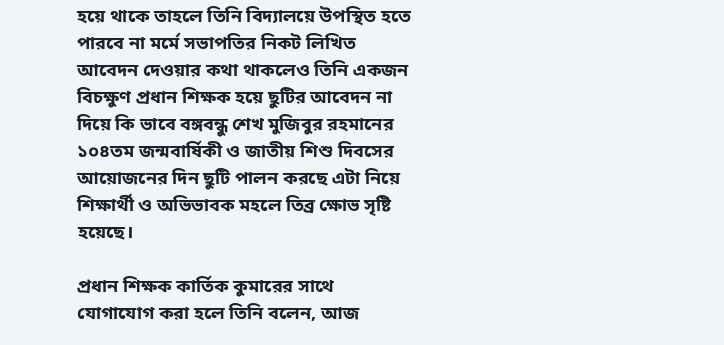হয়ে থাকে তাহলে তিনি বিদ্যালয়ে উপস্থিত হতে পারবে না মর্মে সভাপতির নিকট লিখিত আবেদন দেওয়ার কথা থাকলেও তিনি একজন বিচক্ষুণ প্রধান শিক্ষক হয়ে ছুটির আবেদন না দিয়ে কি ভাবে বঙ্গবন্ধু শেখ মুজিবুর রহমানের ১০৪তম জন্মবার্ষিকী ও জাতীয় শিশু দিবসের আয়োজনের দিন ছুটি পালন করছে এটা নিয়ে শিক্ষার্থী ও অভিভাবক মহলে তিব্র ক্ষোভ সৃষ্টি হয়েছে।

প্রধান শিক্ষক কার্তিক কুমারের সাথে যোগাযোগ করা হলে তিনি বলেন, আজ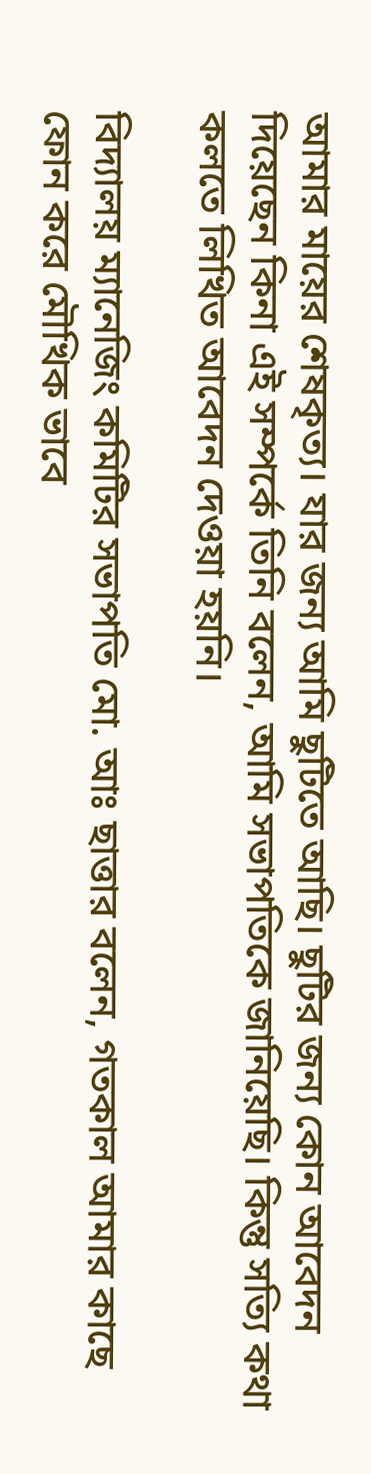আমার মায়ের শেষকৃত্য। যার জন্য আমি ছুটিতে আছি। ছুটির জন্য কোন আবেদন দিয়েছেন কিনা এই সম্পর্কে তিনি বলেন, আমি সভাপতিকে জানিয়েছি। কিন্তু সত্যি কথা কলতে লিখিত আবেদন দেওয়া হয়নি।

বিদ্যালয় ম্যানেজিং কমিটির সভাপতি মো. আঃ ছাত্তার বলেন, গতকাল আমার কাছে ফোন করে মৌখিক ভাবে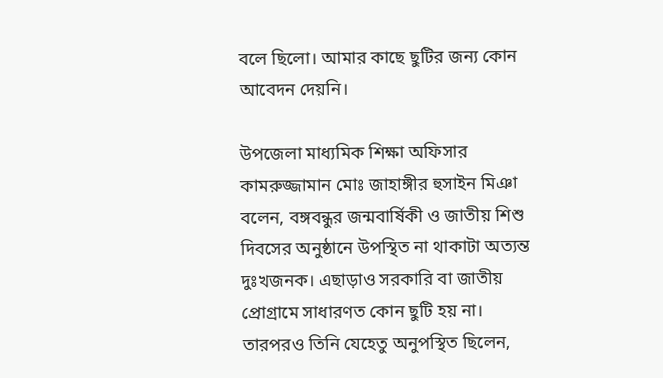বলে ছিলো। আমার কাছে ছুটির জন্য কোন আবেদন দেয়নি।

উপজেলা মাধ্যমিক শিক্ষা অফিসার কামরুজ্জামান মোঃ জাহাঙ্গীর হুসাইন মিঞা বলেন, বঙ্গবন্ধুর জন্মবার্ষিকী ও জাতীয় শিশু দিবসের অনুষ্ঠানে উপস্থিত না থাকাটা অত্যন্ত দুঃখজনক। এছাড়াও সরকারি বা জাতীয় প্রোগ্রামে সাধারণত কোন ছুটি হয় না। তারপরও তিনি যেহেতু অনুপস্থিত ছিলেন,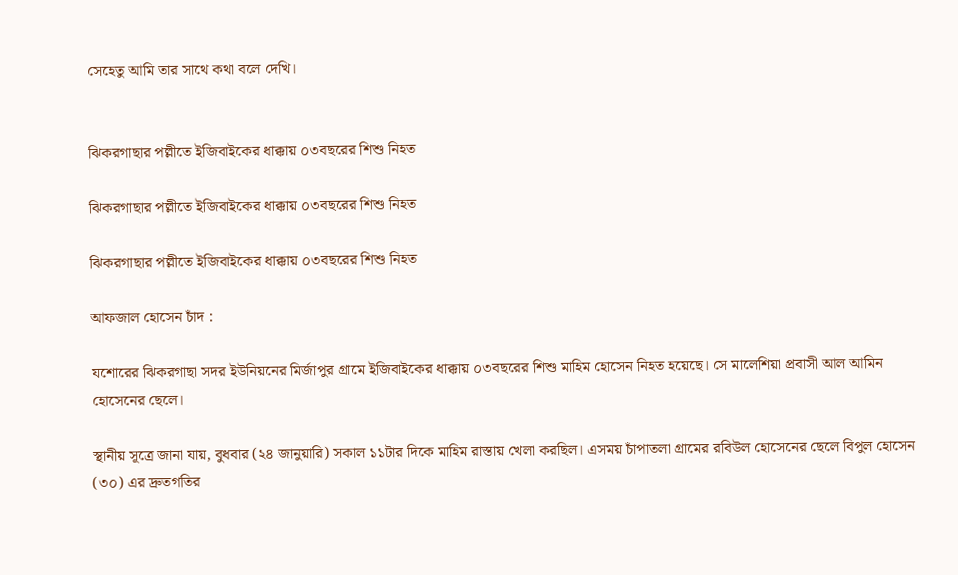সেহেতু আমি তার সাথে কথা বলে দেখি।


ঝিকরগাছার পল্লীতে ইজিবাইকের ধাক্কায় ০৩বছরের শিশু নিহত

ঝিকরগাছার পল্লীতে ইজিবাইকের ধাক্কায় ০৩বছরের শিশু নিহত

ঝিকরগাছার পল্লীতে ইজিবাইকের ধাক্কায় ০৩বছরের শিশু নিহত

আফজাল হোসেন চাঁদ :

যশোরের ঝিকরগাছা সদর ইউনিয়নের মির্জাপুর গ্রামে ইজিবাইকের ধাক্কায় ০৩বছরের শিশু মাহিম হোসেন নিহত হয়েছে। সে মালেশিয়া প্রবাসী আল আমিন হোসেনের ছেলে।

স্থানীয় সূত্রে জানা যায়, বুধবার (২৪ জানুয়ারি) সকাল ১১টার দিকে মাহিম রাস্তায় খেলা করছিল। এসময় চাঁপাতলা গ্রামের রবিউল হোসেনের ছেলে বিপুল হোসেন (৩০) এর দ্রুতগতির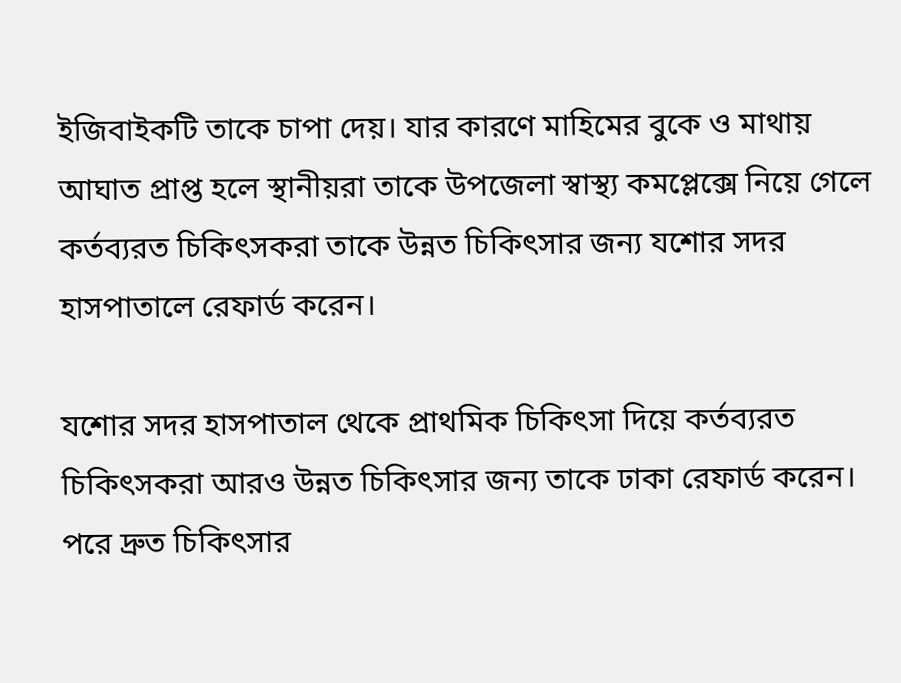ইজিবাইকটি তাকে চাপা দেয়। যার কারণে মাহিমের বুকে ও মাথায় আঘাত প্রাপ্ত হলে স্থানীয়রা তাকে উপজেলা স্বাস্থ্য কমপ্লেক্সে নিয়ে গেলে কর্তব্যরত চিকিৎসকরা তাকে উন্নত চিকিৎসার জন্য যশোর সদর হাসপাতালে রেফার্ড করেন।

যশোর সদর হাসপাতাল থেকে প্রাথমিক চিকিৎসা দিয়ে কর্তব্যরত চিকিৎসকরা আরও উন্নত চিকিৎসার জন্য তাকে ঢাকা রেফার্ড করেন। পরে দ্রুত চিকিৎসার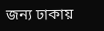জন্য ঢাকায়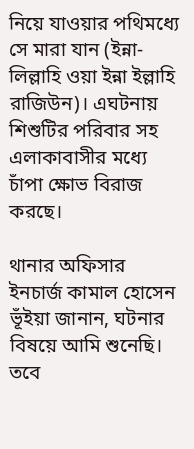নিয়ে যাওয়ার পথিমধ্যে সে মারা যান (ইন্না-লিল্লাহি ওয়া ইন্না ইল্লাহি রাজিউন)। এঘটনায় শিশুটির পরিবার সহ এলাকাবাসীর মধ্যে চাঁপা ক্ষোভ বিরাজ করছে।

থানার অফিসার ইনচার্জ কামাল হোসেন ভূঁইয়া জানান, ঘটনার বিষয়ে আমি শুনেছি। তবে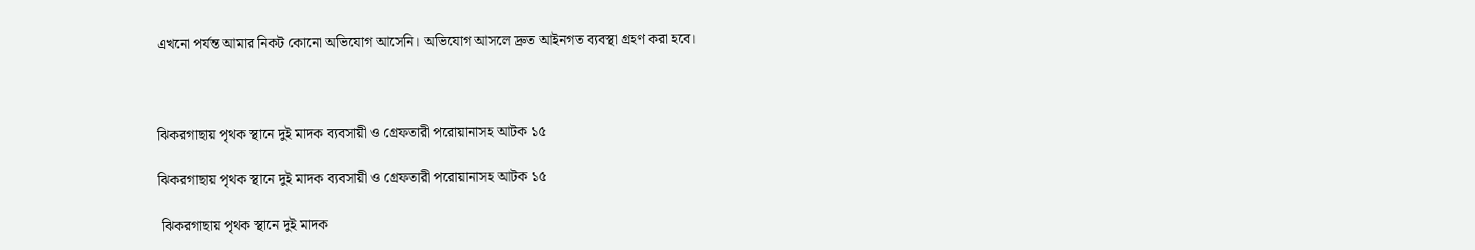এখনো পর্যন্ত আমার নিকট কোনো অভিযোগ আসেনি। অভিযোগ আসলে দ্রুত আইনগত ব্যবস্থা গ্রহণ করা হবে।



ঝিকরগাছায় পৃথক স্থানে দুই মাদক ব্যবসায়ী ও গ্রেফতারী পরোয়ানাসহ আটক ১৫

ঝিকরগাছায় পৃথক স্থানে দুই মাদক ব্যবসায়ী ও গ্রেফতারী পরোয়ানাসহ আটক ১৫

 ঝিকরগাছায় পৃথক স্থানে দুই মাদক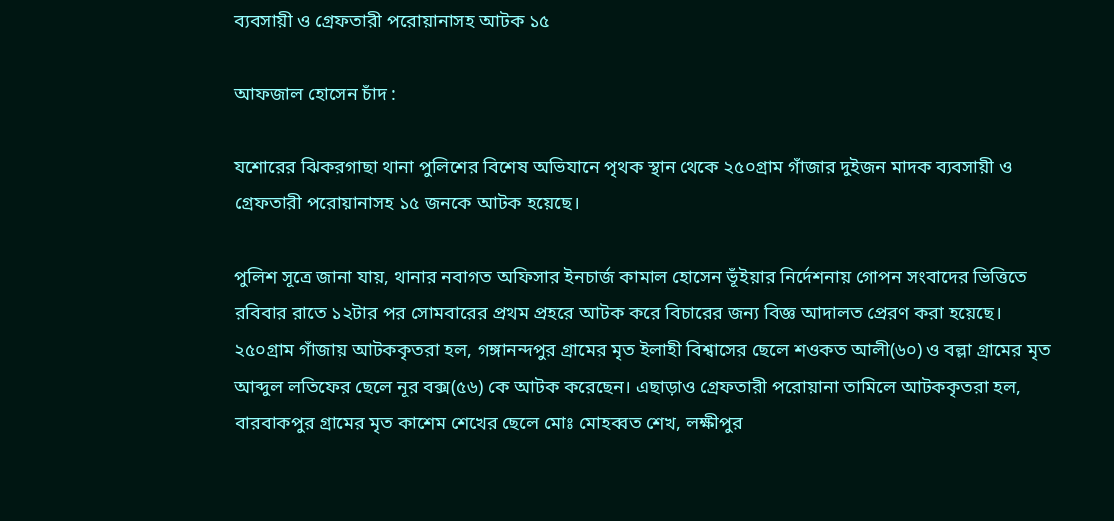ব্যবসায়ী ও গ্রেফতারী পরোয়ানাসহ আটক ১৫

আফজাল হোসেন চাঁদ :

যশোরের ঝিকরগাছা থানা পুলিশের বিশেষ অভিযানে পৃথক স্থান থেকে ২৫০গ্রাম গাঁজার দুইজন মাদক ব্যবসায়ী ও  গ্রেফতারী পরোয়ানাসহ ১৫ জনকে আটক হয়েছে।

পুলিশ সূত্রে জানা যায়, থানার নবাগত অফিসার ইনচার্জ কামাল হোসেন ভূঁইয়ার নির্দেশনায় গোপন সংবাদের ভিত্তিতে রবিবার রাতে ১২টার পর সোমবারের প্রথম প্রহরে আটক করে বিচারের জন্য বিজ্ঞ আদালত প্রেরণ করা হয়েছে। ২৫০গ্রাম গাঁজায় আটককৃতরা হল, গঙ্গানন্দপুর গ্রামের মৃত ইলাহী বিশ্বাসের ছেলে শওকত আলী(৬০) ও বল্লা গ্রামের মৃত আব্দুল লতিফের ছেলে নূর বক্স(৫৬) কে আটক করেছেন। এছাড়াও গ্রেফতারী পরোয়ানা তামিলে আটককৃতরা হল, বারবাকপুর গ্রামের মৃত কাশেম শেখের ছেলে মোঃ মোহব্বত শেখ, লক্ষীপুর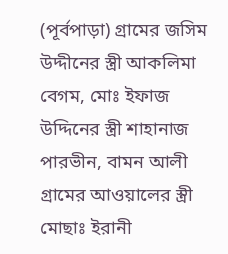(পূর্বপাড়া) গ্রামের জসিম উদ্দীনের স্ত্রী আকলিমা বেগম, মোঃ ইফাজ উদ্দিনের স্ত্রী শাহানাজ পারভীন, বামন আলী গ্রামের আওয়ালের স্ত্রী মোছাঃ ইরানী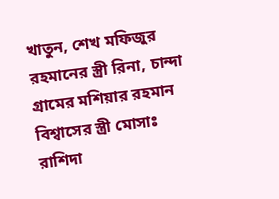খাতুন, শেখ মফিজুর রহমানের স্ত্রী রিনা, চান্দা গ্রামের মশিয়ার রহমান বিশ্বাসের স্ত্রী মোসাঃ রাশিদা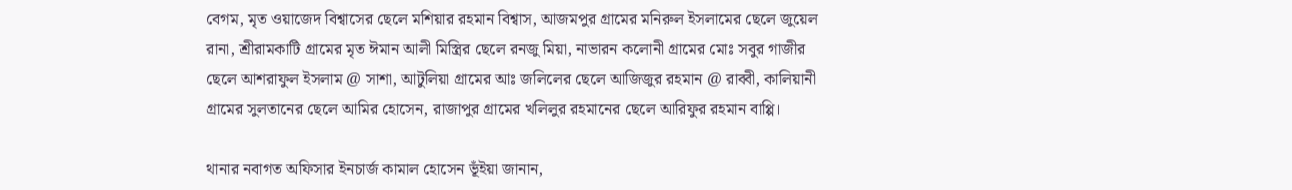বেগম, মৃত ওয়াজেদ বিশ্বাসের ছেলে মশিয়ার রহমান বিশ্বাস, আজমপুর গ্রামের মনিরুল ইসলামের ছেলে জুয়েল রানা, শ্রীরামকাটি গ্রামের মৃত ঈমান আলী মিস্ত্রির ছেলে রনজু মিয়া, নাভারন কলোনী গ্রামের মোঃ সবুর গাজীর ছেলে আশরাফুল ইসলাম @ সাশা, আটুলিয়া গ্রামের আঃ জলিলের ছেলে আজিজুর রহমান @ রাব্বী, কালিয়ানী গ্রামের সুলতানের ছেলে আমির হোসেন, রাজাপুর গ্রামের খলিলুর রহমানের ছেলে আরিফুর রহমান বাপ্পি।

থানার নবাগত অফিসার ইনচার্জ কামাল হোসেন ভূঁইয়া জানান,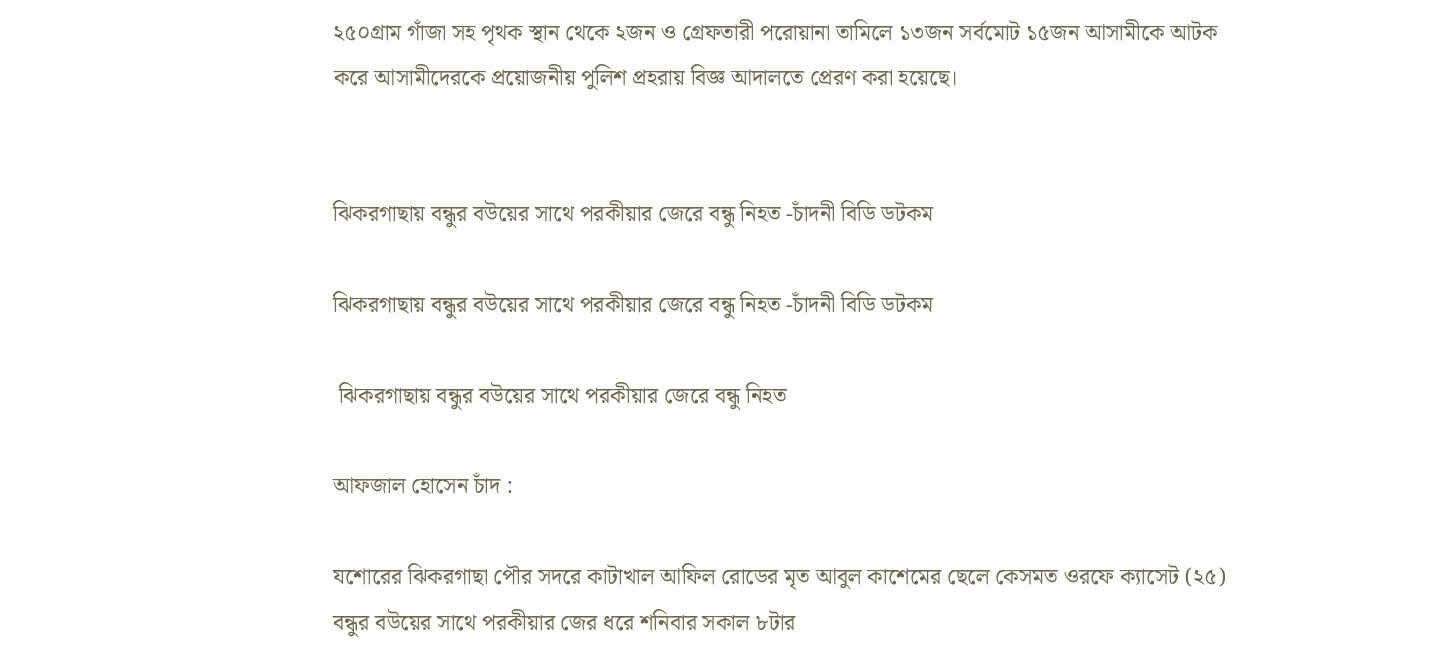২৫০গ্রাম গাঁজা সহ পৃথক স্থান থেকে ২জন ও গ্রেফতারী পরোয়ানা তামিলে ১৩জন সর্বমোট ১৫জন আসামীকে আটক করে আসামীদেরকে প্রয়োজনীয় পুলিশ প্রহরায় বিজ্ঞ আদালতে প্রেরণ করা হয়েছে।


ঝিকরগাছায় বন্ধুর বউয়ের সাথে পরকীয়ার জেরে বন্ধু নিহত -চাঁদনী বিডি ডটকম

ঝিকরগাছায় বন্ধুর বউয়ের সাথে পরকীয়ার জেরে বন্ধু নিহত -চাঁদনী বিডি ডটকম

 ঝিকরগাছায় বন্ধুর বউয়ের সাথে পরকীয়ার জেরে বন্ধু নিহত

আফজাল হোসেন চাঁদ :

যশোরের ঝিকরগাছা পৌর সদরে কাটাখাল আফিল রোডের মৃত আবুল কাশেমের ছেলে কেসমত ওরফে ক্যাসেট (২৫) বন্ধুর বউয়ের সাথে পরকীয়ার জের ধরে শনিবার সকাল ৮টার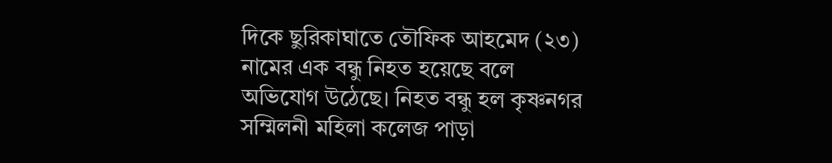দিকে ছুরিকাঘাতে তৌফিক আহমেদ (২৩) নামের এক বন্ধু নিহত হয়েছে বলে অভিযোগ উঠেছে। নিহত বন্ধু হল কৃষ্ণনগর সম্মিলনী মহিলা কলেজ পাড়া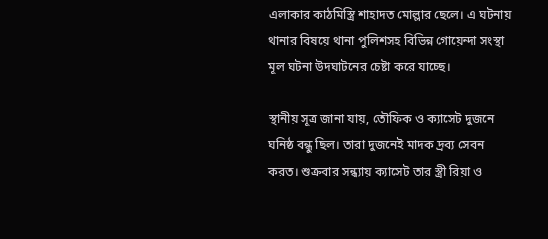এলাকার কাঠমিস্ত্রি শাহাদত মোল্লার ছেলে। এ ঘটনায় থানার বিষয়ে থানা পুলিশসহ বিভিন্ন গোয়েন্দা সংস্থা মূল ঘটনা উদঘাটনের চেষ্টা করে যাচ্ছে।

স্থানীয় সূত্র জানা যায়, তৌফিক ও ক্যাসেট দুজনে ঘনিষ্ঠ বন্ধু ছিল। তারা দুজনেই মাদক দ্রব্য সেবন করত। শুক্রবার সন্ধ্যায় ক্যাসেট তার স্ত্রী রিয়া ও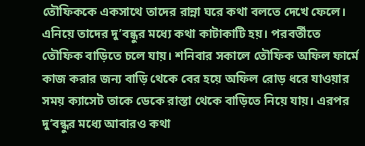তৌফিককে একসাথে তাদের রান্না ঘরে কথা বলতে দেখে ফেলে। এনিয়ে তাদের দু’বন্ধুর মধ্যে কথা কাটাকাটি হয়। পরবর্তীতে তৌফিক বাড়িতে চলে যায়। শনিবার সকালে তৌফিক অফিল ফার্মে কাজ করার জন্য বাড়ি থেকে বের হয়ে অফিল রোড় ধরে যাওয়ার সময় ক্যাসেট তাকে ডেকে রাস্তা থেকে বাড়িতে নিয়ে যায়। এরপর দু’বন্ধুর মধ্যে আবারও কথা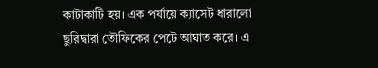কাটাকাটি হয়। এক পর্যায়ে ক্যাসেট ধারালো ছুরিদ্বারা তৌফিকের পেটে আঘাত করে। এ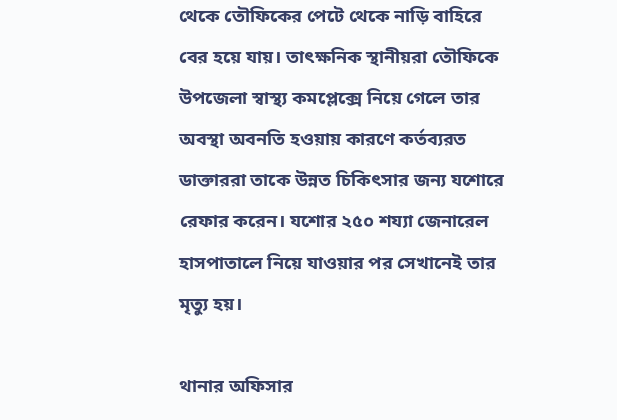থেকে তৌফিকের পেটে থেকে নাড়ি বাহিরে বের হয়ে যায়। তাৎক্ষনিক স্থানীয়রা তৌফিকে উপজেলা স্বাস্থ্য কমপ্লেক্সে নিয়ে গেলে তার অবস্থা অবনতি হওয়ায় কারণে কর্তব্যরত ডাক্তাররা তাকে উন্নত চিকিৎসার জন্য যশোরে রেফার করেন। যশোর ২৫০ শয্যা জেনারেল হাসপাতালে নিয়ে যাওয়ার পর সেখানেই তার মৃত্যু হয়।

থানার অফিসার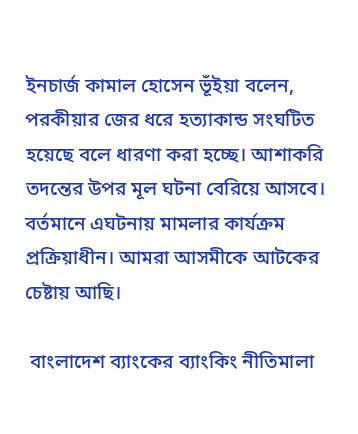ইনচার্জ কামাল হোসেন ভূঁইয়া বলেন, পরকীয়ার জের ধরে হত্যাকান্ড সংঘটিত হয়েছে বলে ধারণা করা হচ্ছে। আশাকরি তদন্তের উপর মূল ঘটনা বেরিয়ে আসবে। বর্তমানে এঘটনায় মামলার কার্যক্রম প্রক্রিয়াধীন। আমরা আসমীকে আটকের চেষ্টায় আছি।

 বাংলাদেশ ব্যাংকের ব্যাংকিং নীতিমালা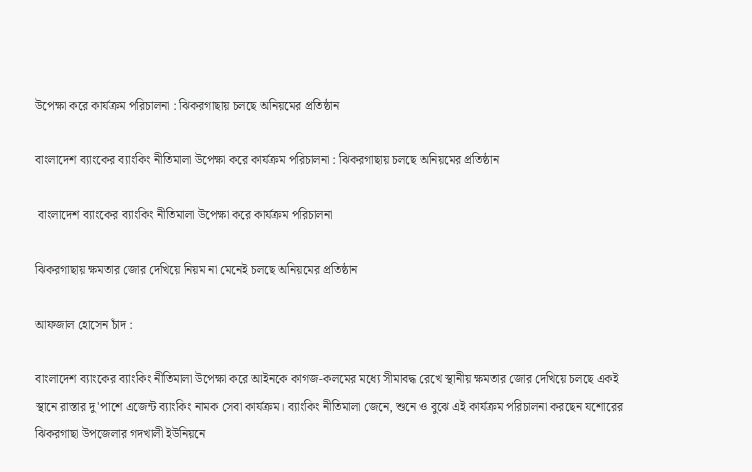উপেক্ষা করে কার্যক্রম পরিচালনা : ঝিকরগাছায় চলছে অনিয়মের প্রতিষ্ঠান

বাংলাদেশ ব্যাংকের ব্যাংকিং নীতিমালা উপেক্ষা করে কার্যক্রম পরিচালনা : ঝিকরগাছায় চলছে অনিয়মের প্রতিষ্ঠান

 বাংলাদেশ ব্যাংকের ব্যাংকিং নীতিমালা উপেক্ষা করে কার্যক্রম পরিচালনা

ঝিকরগাছায় ক্ষমতার জোর দেখিয়ে নিয়ম না মেনেই চলছে অনিয়মের প্রতিষ্ঠান

আফজাল হোসেন চাঁদ :

বাংলাদেশ ব্যাংকের ব্যাংকিং নীতিমালা উপেক্ষা করে আইনকে কাগজ-কলমের মধ্যে সীমাবদ্ধ রেখে স্থানীয় ক্ষমতার জোর দেখিয়ে চলছে একই স্থানে রাস্তার দু'পাশে এজেন্ট ব্যাংকিং নামক সেবা কার্যক্রম। ব্যাংকিং নীতিমালা জেনে, শুনে ও বুঝে এই কার্যক্রম পরিচালনা করছেন যশোরের ঝিকরগাছা উপজেলার গদখালী ইউনিয়নে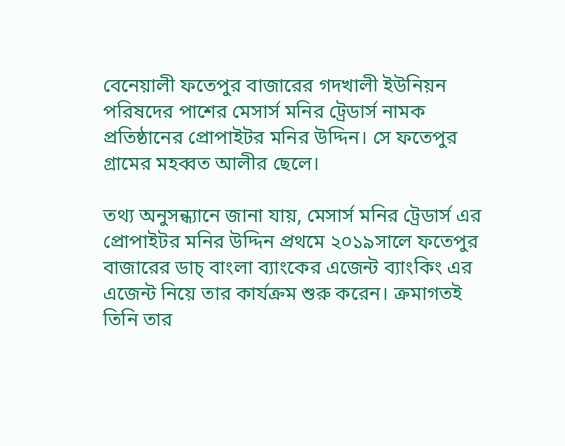বেনেয়ালী ফতেপুর বাজারের গদখালী ইউনিয়ন পরিষদের পাশের মেসার্স মনির ট্রেডার্স নামক প্রতিষ্ঠানের প্রোপাইটর মনির উদ্দিন। সে ফতেপুর গ্রামের মহব্বত আলীর ছেলে।

তথ্য অনুসন্ধ্যানে জানা যায়, মেসার্স মনির ট্রেডার্স এর প্রোপাইটর মনির উদ্দিন প্রথমে ২০১৯সালে ফতেপুর বাজারের ডাচ্ বাংলা ব্যাংকের এজেন্ট ব্যাংকিং এর এজেন্ট নিয়ে তার কার্যক্রম শুরু করেন। ক্রমাগতই তিনি তার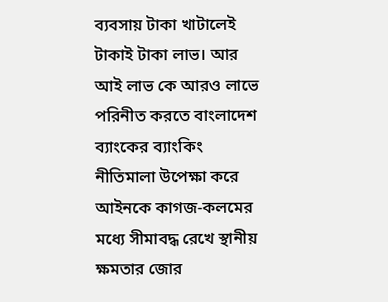ব্যবসায় টাকা খাটালেই টাকাই টাকা লাভ। আর আই লাভ কে আরও লাভে পরিনীত করতে বাংলাদেশ ব্যাংকের ব্যাংকিং নীতিমালা উপেক্ষা করে আইনকে কাগজ-কলমের মধ্যে সীমাবদ্ধ রেখে স্থানীয় ক্ষমতার জোর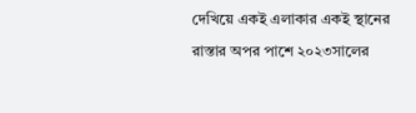দেখিয়ে একই এলাকার একই স্থানের রাস্তার অপর পাশে ২০২৩সালের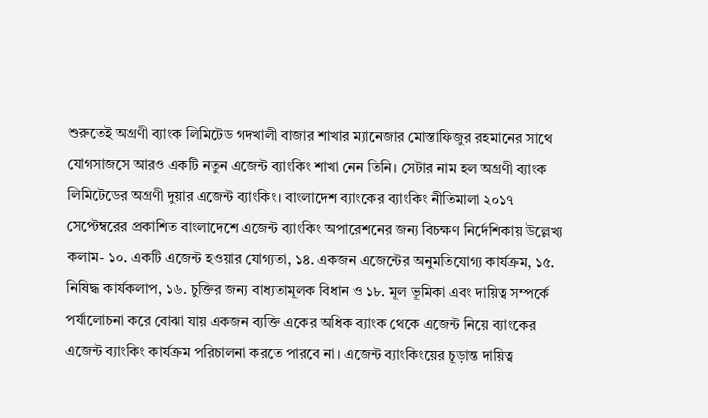শুরুতেই অগ্রণী ব্যাংক লিমিটেড গদখালী বাজার শাখার ম্যানেজার মোস্তাফিজুর রহমানের সাথে যোগসাজসে আরও একটি নতুন এজেন্ট ব্যাংকিং শাখা নেন তিনি। সেটার নাম হল অগ্রণী ব্যাংক লিমিটেডের অগ্রণী দুয়ার এজেন্ট ব্যাংকিং। বাংলাদেশ ব্যাংকের ব্যাংকিং নীতিমালা ২০১৭ সেপ্টেম্বরের প্রকাশিত বাংলাদেশে এজেন্ট ব্যাংকিং অপারেশনের জন্য বিচক্ষণ নির্দেশিকায় উল্লেখ্য কলাম- ১০. একটি এজেন্ট হওয়ার যোগ্যতা, ১৪. একজন এজেন্টের অনুমতিযোগ্য কার্যক্রম, ১৫. নিষিদ্ধ কার্যকলাপ, ১৬. চুক্তির জন্য বাধ্যতামূলক বিধান ও ১৮. মূল ভূমিকা এবং দায়িত্ব সম্পর্কে পর্যালোচনা করে বোঝা যায় একজন ব্যক্তি একের অধিক ব্যাংক থেকে এজেন্ট নিয়ে ব্যাংকের এজেন্ট ব্যাংকিং কার্যক্রম পরিচালনা করতে পারবে না। এজেন্ট ব্যাংকিংয়ের চূড়ান্ত দায়িত্ব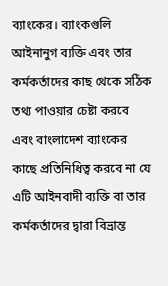ব্যাংকের। ব্যাংকগুলি আইনানুগ ব্যক্তি এবং তার কর্মকর্তাদের কাছ থেকে সঠিক তথ্য পাওয়ার চেষ্টা করবে এবং বাংলাদেশ ব্যাংকের কাছে প্রতিনিধিত্ব করবে না যে এটি আইনবাদী ব্যক্তি বা তার কর্মকর্তাদের দ্বারা বিভ্রান্ত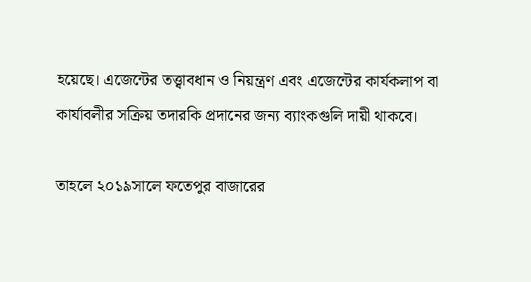হয়েছে। এজেন্টের তত্ত্বাবধান ও নিয়ন্ত্রণ এবং এজেন্টের কার্যকলাপ বা কার্যাবলীর সক্রিয় তদারকি প্রদানের জন্য ব্যাংকগুলি দায়ী থাকবে।

তাহলে ২০১৯সালে ফতেপুর বাজারের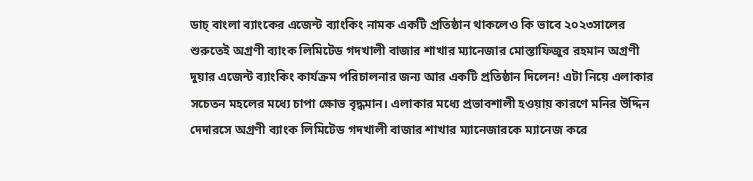ডাচ্ বাংলা ব্যাংকের এজেন্ট ব্যাংকিং নামক একটি প্রতিষ্ঠান থাকলেও কি ভাবে ২০২৩সালের শুরুতেই অগ্রণী ব্যাংক লিমিটেড গদখালী বাজার শাখার ম্যানেজার মোস্তাফিজুর রহমান অগ্রণী দুয়ার এজেন্ট ব্যাংকিং কার্যক্রম পরিচালনার জন্য আর একটি প্রতিষ্ঠান দিলেন! এটা নিয়ে এলাকার সচেতন মহলের মধ্যে চাপা ক্ষোভ বৃদ্ধমান। এলাকার মধ্যে প্রভাবশালী হওয়ায় কারণে মনির উদ্দিন দেদারসে অগ্রণী ব্যাংক লিমিটেড গদখালী বাজার শাখার ম্যানেজারকে ম্যানেজ করে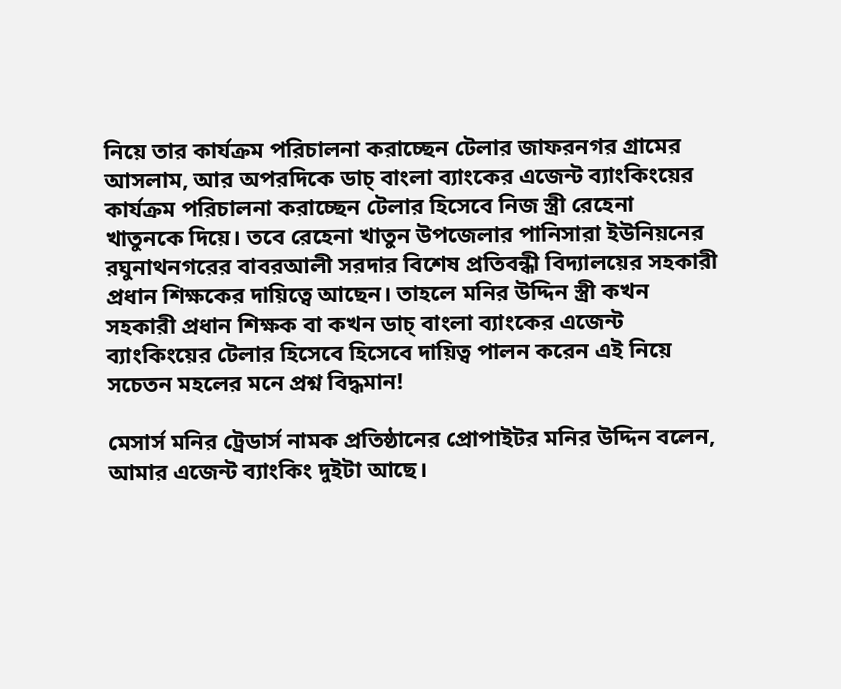নিয়ে তার কার্যক্রম পরিচালনা করাচ্ছেন টেলার জাফরনগর গ্রামের আসলাম, আর অপরদিকে ডাচ্ বাংলা ব্যাংকের এজেন্ট ব্যাংকিংয়ের কার্যক্রম পরিচালনা করাচ্ছেন টেলার হিসেবে নিজ স্ত্রী রেহেনা খাতুনকে দিয়ে। তবে রেহেনা খাতুন উপজেলার পানিসারা ইউনিয়নের রঘুনাথনগরের বাবরআলী সরদার বিশেষ প্রতিবন্ধী বিদ্যালয়ের সহকারী প্রধান শিক্ষকের দায়িত্বে আছেন। তাহলে মনির উদ্দিন স্ত্রী কখন সহকারী প্রধান শিক্ষক বা কখন ডাচ্ বাংলা ব্যাংকের এজেন্ট ব্যাংকিংয়ের টেলার হিসেবে হিসেবে দায়িত্ব পালন করেন এই নিয়ে সচেতন মহলের মনে প্রশ্ন বিদ্ধমান!

মেসার্স মনির ট্রেডার্স নামক প্রতিষ্ঠানের প্রোপাইটর মনির উদ্দিন বলেন, আমার এজেন্ট ব্যাংকিং দুইটা আছে।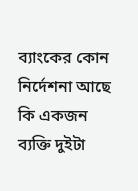ব্যাংকের কোন নির্দেশনা আছে কি একজন ব্যক্তি দুইটা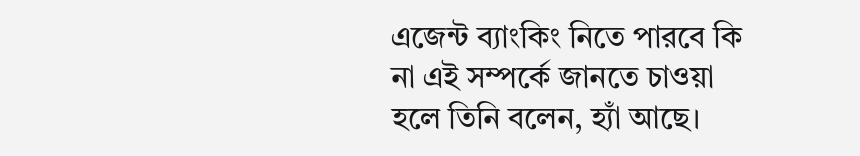এজেন্ট ব্যাংকিং নিতে পারবে কি না এই সম্পর্কে জানতে চাওয়া হলে তিনি বলেন, হ্যাঁ আছে।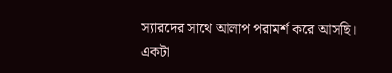স্যারদের সাথে আলাপ পরামর্শ করে আসছি। একটা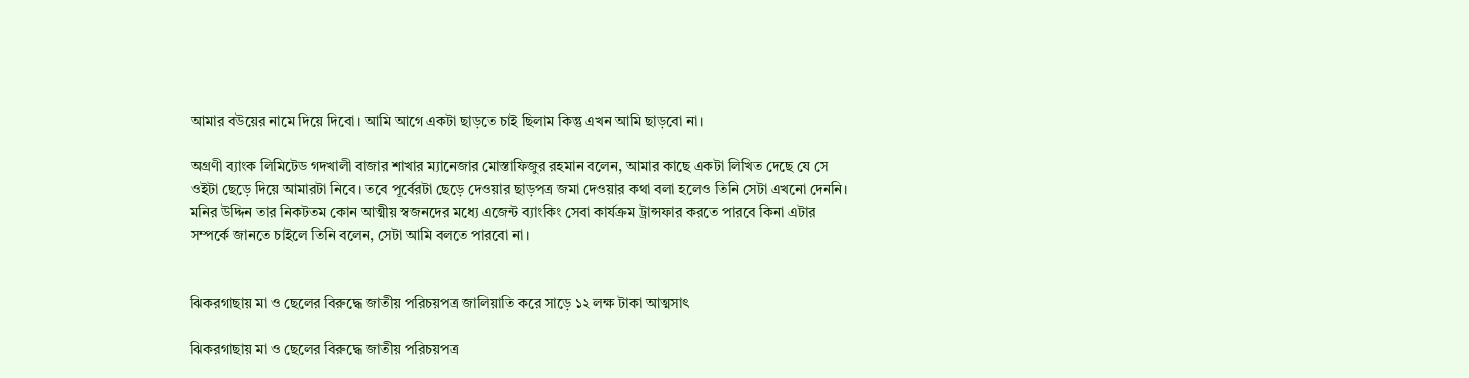আমার বউয়ের নামে দিয়ে দিবো। আমি আগে একটা ছাড়তে চাই ছিলাম কিন্তু এখন আমি ছাড়বো না।

অগ্রণী ব্যাংক লিমিটেড গদখালী বাজার শাখার ম্যানেজার মোস্তাফিজুর রহমান বলেন, আমার কাছে একটা লিখিত দেছে যে সে ওইটা ছেড়ে দিয়ে আমারটা নিবে। তবে পূর্বেরটা ছেড়ে দেওয়ার ছাড়পত্র জমা দেওয়ার কথা বলা হলেও তিনি সেটা এখনো দেননি। মনির উদ্দিন তার নিকটতম কোন আত্মীয় স্বজনদের মধ্যে এজেন্ট ব্যাংকিং সেবা কার্যক্রম ট্রান্সফার করতে পারবে কিনা এটার সম্পর্কে জানতে চাইলে তিনি বলেন, সেটা আমি বলতে পারবো না।


ঝিকরগাছায় মা ও ছেলের বিরুদ্ধে জাতীয় পরিচয়পত্র জালিয়াতি করে সাড়ে ১২ লক্ষ টাকা আত্মসাৎ

ঝিকরগাছায় মা ও ছেলের বিরুদ্ধে জাতীয় পরিচয়পত্র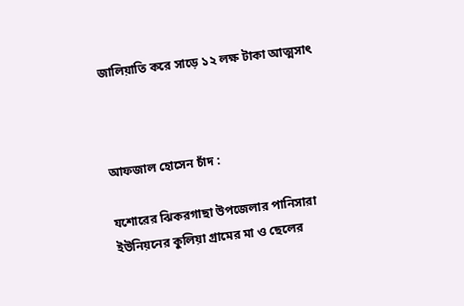জালিয়াতি করে সাড়ে ১২ লক্ষ টাকা আত্মসাৎ



আফজাল হোসেন চাঁদ :

যশোরের ঝিকরগাছা উপজেলার পানিসারা ইউনিয়নের কুলিয়া গ্রামের মা ও ছেলের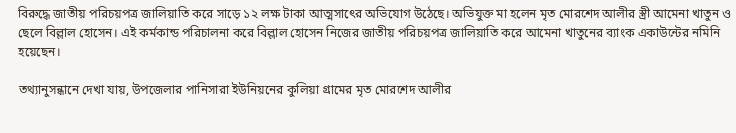বিরুদ্ধে জাতীয় পরিচয়পত্র জালিয়াতি করে সাড়ে ১২ লক্ষ টাকা আত্মসাৎের অভিযোগ উঠেছে। অভিযুক্ত মা হলেন মৃত মোরশেদ আলীর স্ত্রী আমেনা খাতুন ও ছেলে বিল্লাল হোসেন। এই কর্মকান্ড পরিচালনা করে বিল্লাল হোসেন নিজের জাতীয় পরিচয়পত্র জালিয়াতি করে আমেনা খাতুনের ব্যাংক একাউন্টের নমিনি হয়েছেন।

তথ্যানুসন্ধানে দেখা যায়, উপজেলার পানিসারা ইউনিয়নের কুলিয়া গ্রামের মৃত মোরশেদ আলীর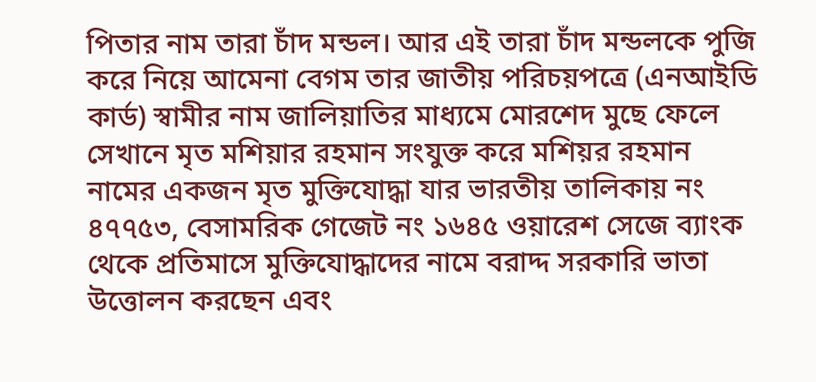পিতার নাম তারা চাঁদ মন্ডল। আর এই তারা চাঁদ মন্ডলকে পুজি করে নিয়ে আমেনা বেগম তার জাতীয় পরিচয়পত্রে (এনআইডি কার্ড) স্বামীর নাম জালিয়াতির মাধ্যমে মোরশেদ মুছে ফেলে সেখানে মৃত মশিয়ার রহমান সংযুক্ত করে মশিয়র রহমান নামের একজন মৃত মুক্তিযোদ্ধা যার ভারতীয় তালিকায় নং ৪৭৭৫৩, বেসামরিক গেজেট নং ১৬৪৫ ওয়ারেশ সেজে ব্যাংক থেকে প্রতিমাসে মুক্তিযোদ্ধাদের নামে বরাদ্দ সরকারি ভাতা উত্তোলন করছেন এবং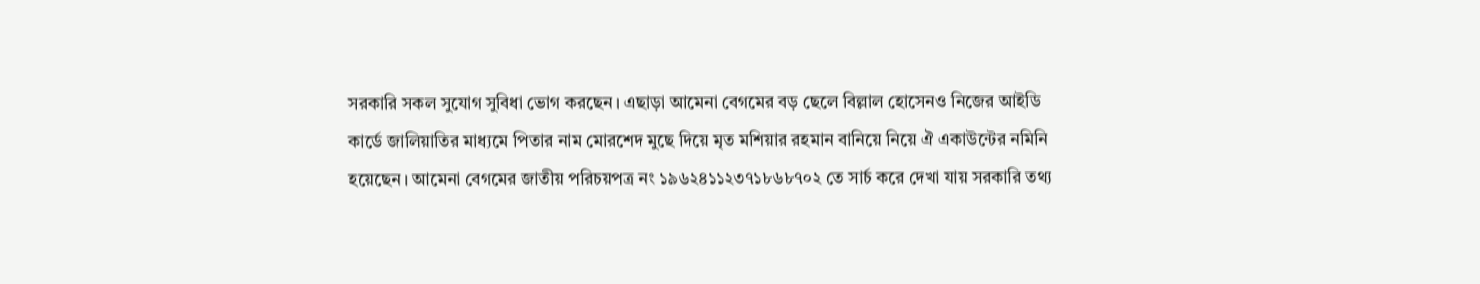সরকারি সকল সুযোগ সুবিধা ভোগ করছেন। এছাড়া আমেনা বেগমের বড় ছেলে বিল্লাল হোসেনও নিজের আইডি কার্ডে জালিয়াতির মাধ্যমে পিতার নাম মোরশেদ মুছে দিয়ে মৃত মশিয়ার রহমান বানিয়ে নিয়ে ঐ একাউন্টের নমিনি হয়েছেন। আমেনা বেগমের জাতীয় পরিচয়পত্র নং ১৯৬২৪১১২৩৭১৮৬৮৭০২ তে সার্চ করে দেখা যায় সরকারি তথ্য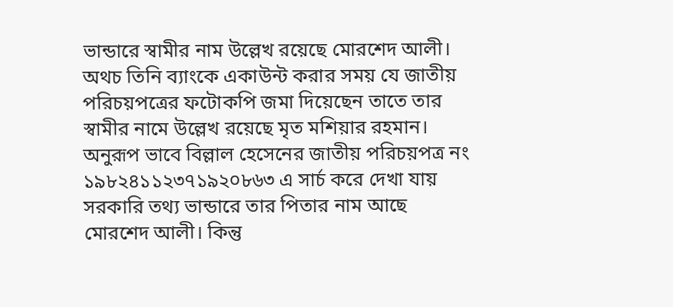ভান্ডারে স্বামীর নাম উল্লেখ রয়েছে মোরশেদ আলী। অথচ তিনি ব্যাংকে একাউন্ট করার সময় যে জাতীয় পরিচয়পত্রের ফটোকপি জমা দিয়েছেন তাতে তার স্বামীর নামে উল্লেখ রয়েছে মৃত মশিয়ার রহমান। অনুরূপ ভাবে বিল্লাল হেসেনের জাতীয় পরিচয়পত্র নং ১৯৮২৪১১২৩৭১৯২০৮৬৩ এ সার্চ করে দেখা যায় সরকারি তথ্য ভান্ডারে তার পিতার নাম আছে মোরশেদ আলী। কিন্তু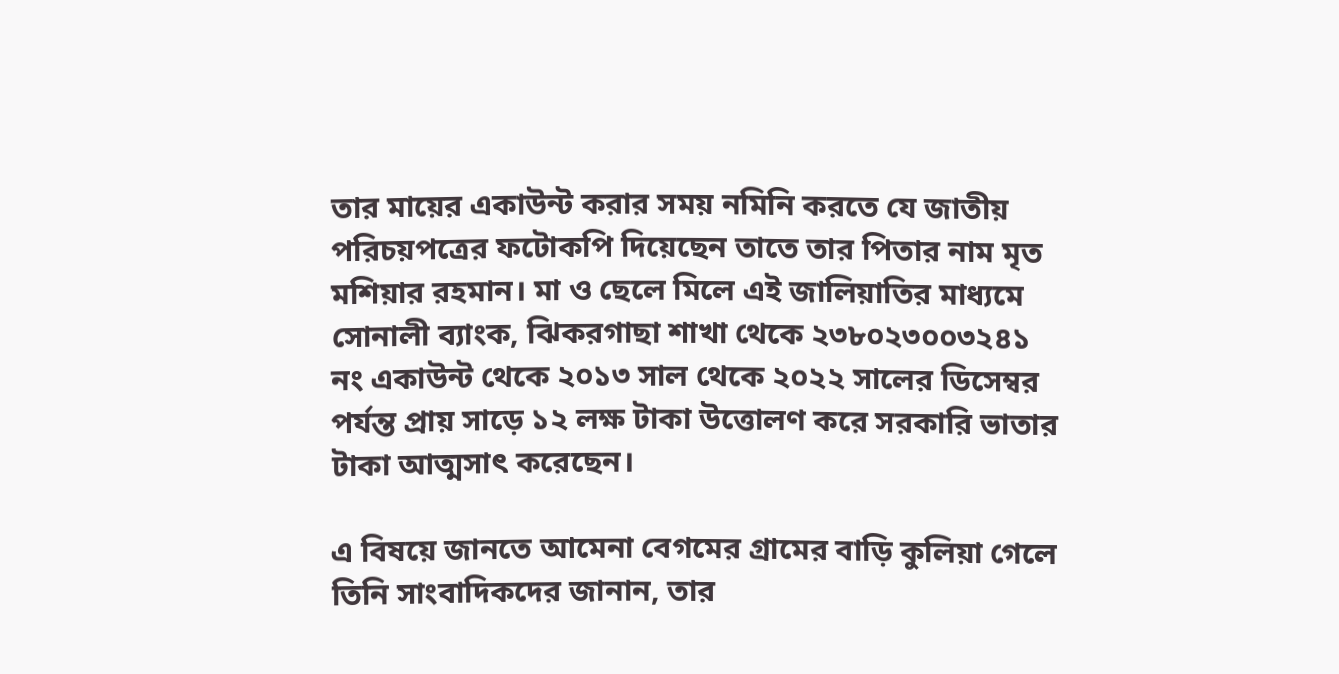তার মায়ের একাউন্ট করার সময় নমিনি করতে যে জাতীয় পরিচয়পত্রের ফটোকপি দিয়েছেন তাতে তার পিতার নাম মৃত মশিয়ার রহমান। মা ও ছেলে মিলে এই জালিয়াতির মাধ্যমে সোনালী ব্যাংক, ঝিকরগাছা শাখা থেকে ২৩৮০২৩০০৩২৪১ নং একাউন্ট থেকে ২০১৩ সাল থেকে ২০২২ সালের ডিসেম্বর পর্যন্ত প্রায় সাড়ে ১২ লক্ষ টাকা উত্তোলণ করে সরকারি ভাতার টাকা আত্মসাৎ করেছেন।

এ বিষয়ে জানতে আমেনা বেগমের গ্রামের বাড়ি কুলিয়া গেলে তিনি সাংবাদিকদের জানান, তার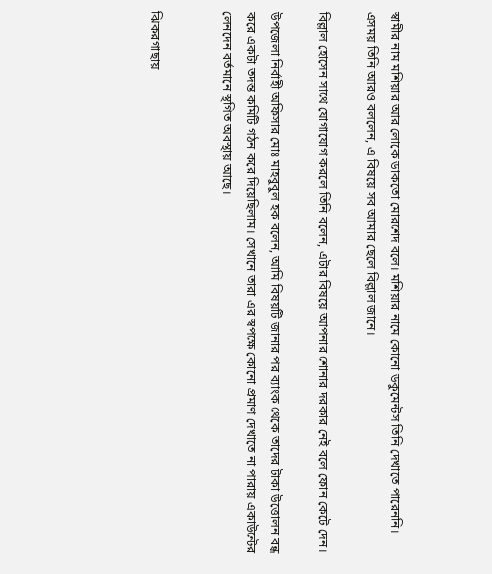স্বামীর নাম মশিয়ার আর লোকে ডাকতো মোরশেদ বলে। মশিয়ার নামে কোনো ডকুমেন্টস তিনি দেখাতে পারেননি। এসময় তিনি আরও বললেন, এ বিষয়ে সব আমার ছেলে বিল্লাল জানে।

বিল্লাল হোসেন সাথে যোগাযোগ করলে তিনি বলেন, এটার বিষয়ে আপনার শোনার দরকার নেই বলে ফোন কেটে দেন।

উপজেলা নির্বাহী অফিসার মোঃ মাহবুবুল হক বলেন, আমি বিষয়টি জানার পর ব্যাংক থেকে তাদের টাকা উত্তোলন বন্ধ করে একটা তদন্ত কমিটি গঠন করে দিয়েছিলাম। সেখানে তারা এর স্বপক্ষে কোনো প্রমাণ দেখাতে না পারায় একাউন্টের লেনদেন বর্তমানে স্থগিত অবস্থায় আছে।


ঝিকরগাছায়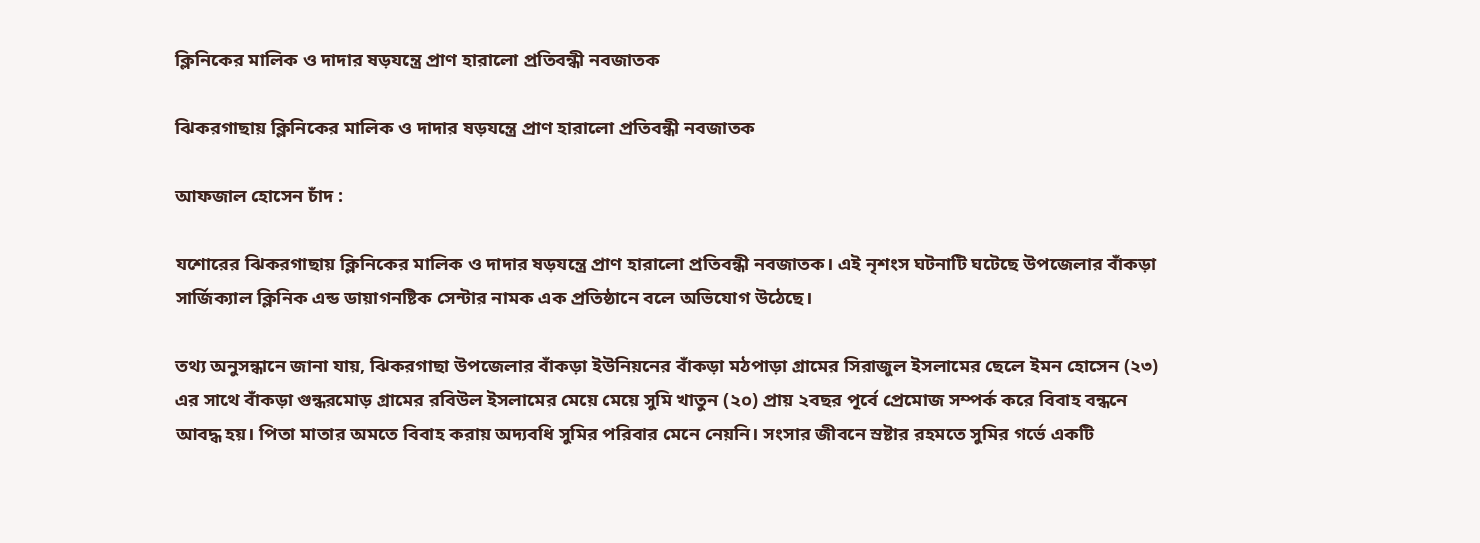ক্লিনিকের মালিক ও দাদার ষড়যন্ত্রে প্রাণ হারালো প্রতিবন্ধী নবজাতক

ঝিকরগাছায় ক্লিনিকের মালিক ও দাদার ষড়যন্ত্রে প্রাণ হারালো প্রতিবন্ধী নবজাতক

আফজাল হোসেন চাঁদ :

যশোরের ঝিকরগাছায় ক্লিনিকের মালিক ও দাদার ষড়যন্ত্রে প্রাণ হারালো প্রতিবন্ধী নবজাতক। এই নৃশংস ঘটনাটি ঘটেছে উপজেলার বাঁকড়া সার্জিক্যাল ক্লিনিক এন্ড ডায়াগনষ্টিক সেন্টার নামক এক প্রতিষ্ঠানে বলে অভিযোগ উঠেছে।

তথ্য অনুসন্ধানে জানা যায়, ঝিকরগাছা উপজেলার বাঁকড়া ইউনিয়নের বাঁকড়া মঠপাড়া গ্রামের সিরাজুল ইসলামের ছেলে ইমন হোসেন (২৩) এর সাথে বাঁকড়া গুন্ধরমোড় গ্রামের রবিউল ইসলামের মেয়ে মেয়ে সুমি খাতুন (২০) প্রায় ২বছর পূর্বে প্রেমোজ সম্পর্ক করে বিবাহ বন্ধনে আবদ্ধ হয়। পিতা মাতার অমতে বিবাহ করায় অদ্যবধি সুমির পরিবার মেনে নেয়নি। সংসার জীবনে স্রষ্টার রহমতে সুমির গর্ভে একটি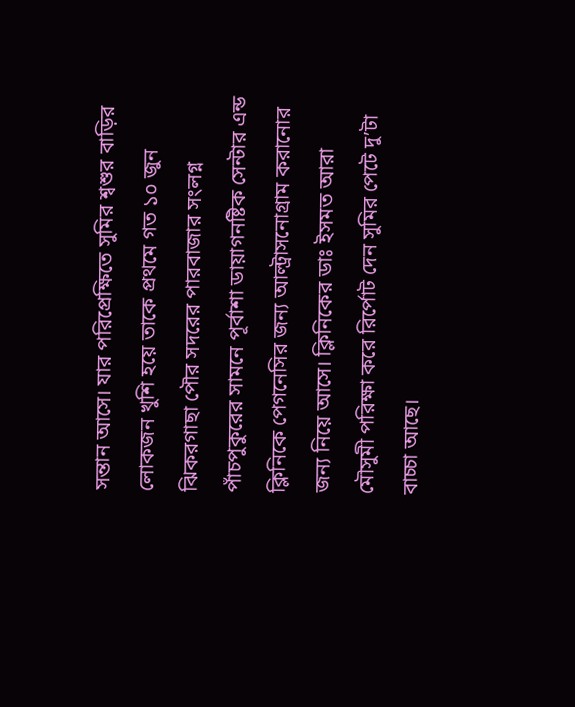সন্তান আসে। যার পরিপ্রেক্ষিতে সুমির শ্বশুর বাড়ির লোকজন খুশি হয়ে তাকে প্রথমে গত ১০ জুন ঝিকরগাছা পৌর সদরের পারবাজার সংলগ্ন পাঁচপুকুরের সামনে পূর্বাশা ডায়াগনষ্টিক সেন্টার এন্ড ক্লিনিকে পেগনেসির জন্য আল্ট্রাসনোগ্রাম করানোর জন্য নিয়ে আসে। ক্লিনিকের ডাঃ ইসমত আরা মৌসুমী পরিক্ষা করে রির্পোট দেন সুমির পেটে দু’টা বাচ্চা আছে।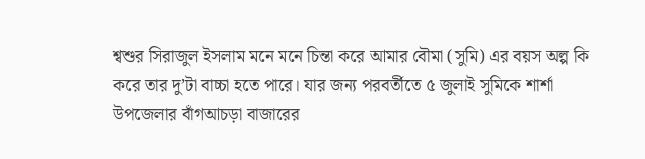শ্বশুর সিরাজুল ইসলাম মনে মনে চিন্তা করে আমার বৌমা (সুমি) এর বয়স অল্প কি করে তার দু’টা বাচ্চা হতে পারে। যার জন্য পরবর্তীতে ৫ জুলাই সুমিকে শার্শা উপজেলার বাঁগআচড়া বাজারের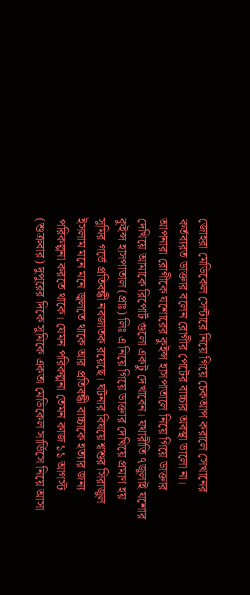জোহরা মেডিকেল সেন্টারে নিয়ে গিয়ে চেকআপ করালে সেখানের কর্তব্যরত ডাক্তার বলেন রোগীর পেটের বাচ্চার অবস্থা ভালো না। আপনারা রোগীকে যশোরের কুইন্স হাসপাতালে নিয়ে গিয়ে ডাক্তার দেখিয়ে আমাকে রিপোর্ট গুলো একটু দেখাবেন। যথারীতি ৭জুলাই যশোর কুইন্স হাসপাতাল (প্রাঃ) লিঃ এ নিয়ে গিয়ে ডাক্তার দেখিয়ে প্রমাণ হয় সুমির গর্ভে প্রতিবন্ধী নবজাতক রয়েছে। ঘটনার বিষয়ে শ্বশুর সিরাজুল ইসলাম মনে মনে জ্বলতে থাকে আর প্রতিবন্ধী বাচ্চাকে হত্যার জন্য পরিকল্পনা করতে থাকে। যেমন পরিকল্পনা তেমন কাজ ১১ আগস্ট (শুক্রবার) দুপুরের দিকে সুমিকে একতা মেডিকেল সার্ভিসে নিয়ে আসা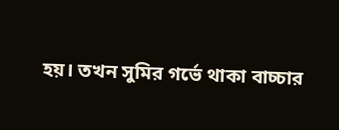হয়। তখন সুমির গর্ভে থাকা বাচ্চার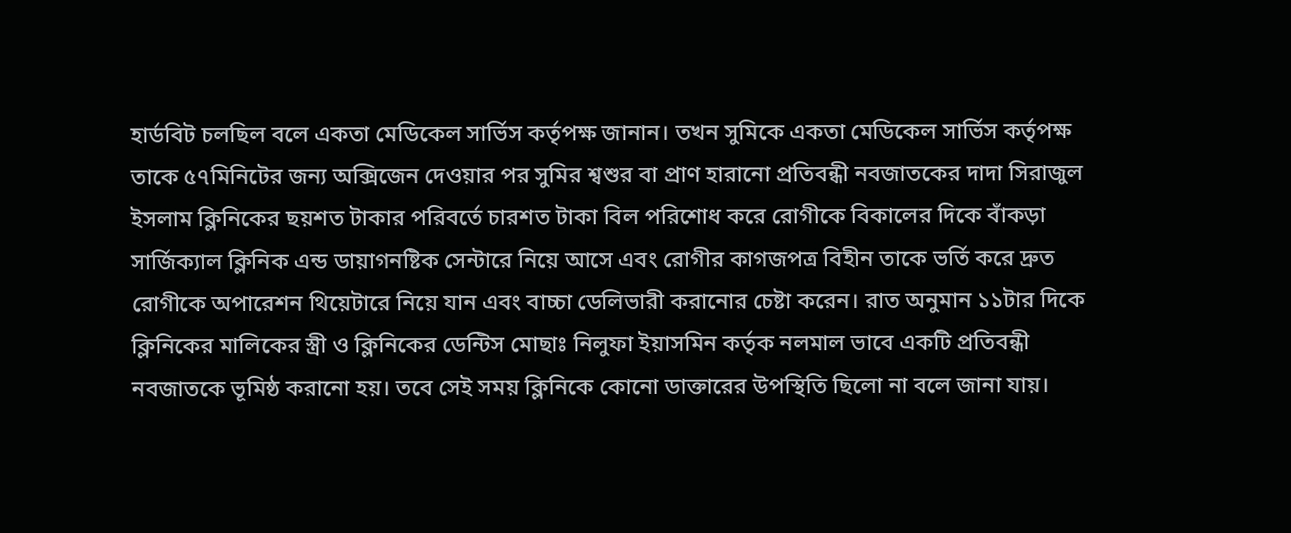হার্ডবিট চলছিল বলে একতা মেডিকেল সার্ভিস কর্তৃপক্ষ জানান। তখন সুমিকে একতা মেডিকেল সার্ভিস কর্তৃপক্ষ তাকে ৫৭মিনিটের জন্য অক্সিজেন দেওয়ার পর সুমির শ্বশুর বা প্রাণ হারানো প্রতিবন্ধী নবজাতকের দাদা সিরাজুল ইসলাম ক্লিনিকের ছয়শত টাকার পরিবর্তে চারশত টাকা বিল পরিশোধ করে রোগীকে বিকালের দিকে বাঁকড়া সার্জিক্যাল ক্লিনিক এন্ড ডায়াগনষ্টিক সেন্টারে নিয়ে আসে এবং রোগীর কাগজপত্র বিহীন তাকে ভর্তি করে দ্রুত রোগীকে অপারেশন থিয়েটারে নিয়ে যান এবং বাচ্চা ডেলিভারী করানোর চেষ্টা করেন। রাত অনুমান ১১টার দিকে ক্লিনিকের মালিকের স্ত্রী ও ক্লিনিকের ডেন্টিস মোছাঃ নিলুফা ইয়াসমিন কর্তৃক নলমাল ভাবে একটি প্রতিবন্ধী নবজাতকে ভূমিষ্ঠ করানো হয়। তবে সেই সময় ক্লিনিকে কোনো ডাক্তারের উপস্থিতি ছিলো না বলে জানা যায়।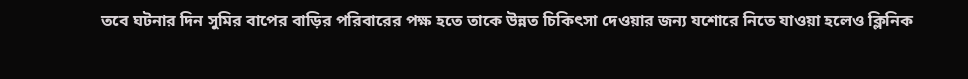তবে ঘটনার দিন সুমির বাপের বাড়ির পরিবারের পক্ষ হতে তাকে উন্নত চিকিৎসা দেওয়ার জন্য যশোরে নিতে যাওয়া হলেও ক্লিনিক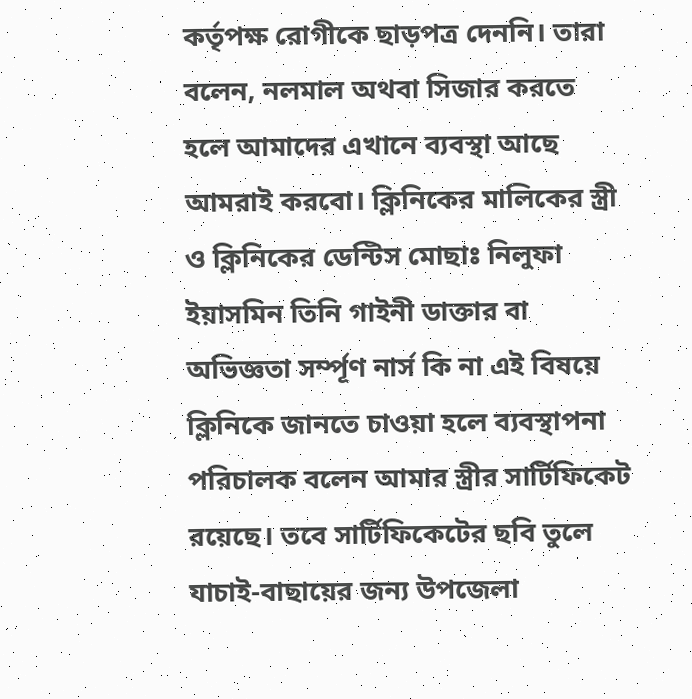কর্তৃপক্ষ রোগীকে ছাড়পত্র দেননি। তারা বলেন, নলমাল অথবা সিজার করতে হলে আমাদের এখানে ব্যবস্থা আছে আমরাই করবো। ক্লিনিকের মালিকের স্ত্রী ও ক্লিনিকের ডেন্টিস মোছাঃ নিলুফা ইয়াসমিন তিনি গাইনী ডাক্তার বা অভিজ্ঞতা সর্ম্পূণ নার্স কি না এই বিষয়ে ক্লিনিকে জানতে চাওয়া হলে ব্যবস্থাপনা পরিচালক বলেন আমার স্ত্রীর সার্টিফিকেট রয়েছে। তবে সার্টিফিকেটের ছবি তুলে যাচাই-বাছায়ের জন্য উপজেলা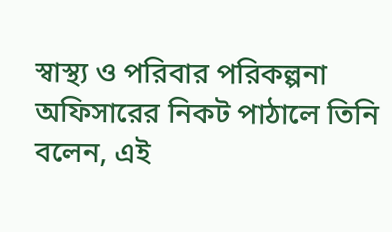স্বাস্থ্য ও পরিবার পরিকল্পনা অফিসারের নিকট পাঠালে তিনি বলেন, এই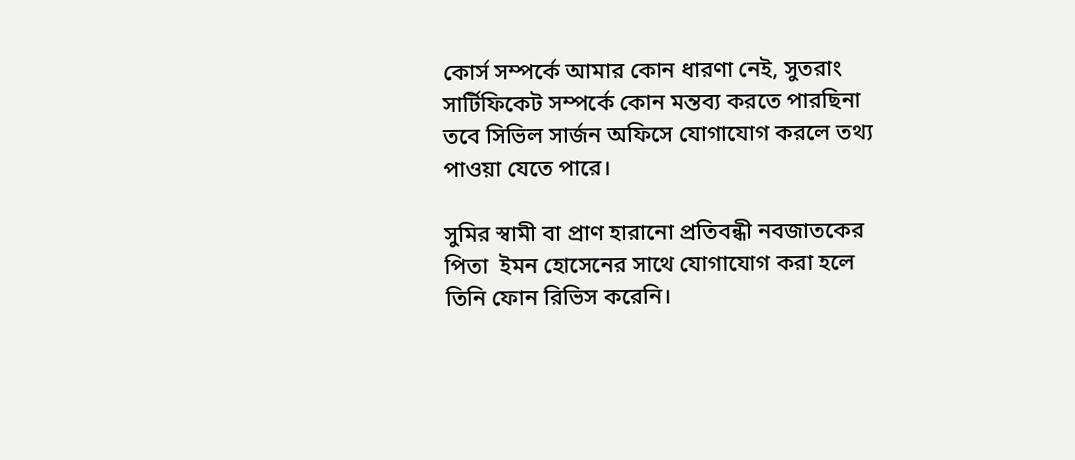কোর্স সম্পর্কে আমার কোন ধারণা নেই, সুতরাং সার্টিফিকেট সম্পর্কে কোন মন্তব্য করতে পারছিনা তবে সিভিল সার্জন অফিসে যোগাযোগ করলে তথ্য পাওয়া যেতে পারে।

সুমির স্বামী বা প্রাণ হারানো প্রতিবন্ধী নবজাতকের পিতা  ইমন হোসেনের সাথে যোগাযোগ করা হলে তিনি ফোন রিভিস করেনি।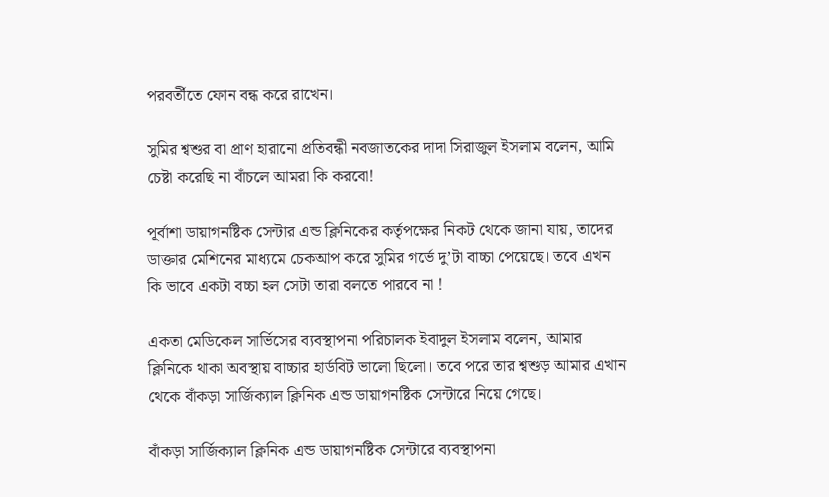পরবর্তীতে ফোন বন্ধ করে রাখেন।

সুমির শ্বশুর বা প্রাণ হারানো প্রতিবন্ধী নবজাতকের দাদা সিরাজুল ইসলাম বলেন, আমি চেষ্টা করেছি না বাঁচলে আমরা কি করবো!

পূর্বাশা ডায়াগনষ্টিক সেন্টার এন্ড ক্লিনিকের কর্তৃপক্ষের নিকট থেকে জানা যায়, তাদের ডাক্তার মেশিনের মাধ্যমে চেকআপ করে সুমির গর্ভে দু’টা বাচ্চা পেয়েছে। তবে এখন কি ভাবে একটা বচ্চা হল সেটা তারা বলতে পারবে না !

একতা মেডিকেল সার্ভিসের ব্যবস্থাপনা পরিচালক ইবাদুল ইসলাম বলেন, আমার ক্লিনিকে থাকা অবস্থায় বাচ্চার হার্ডবিট ভালো ছিলো। তবে পরে তার শ্বশুড় আমার এখান থেকে বাঁকড়া সার্জিক্যাল ক্লিনিক এন্ড ডায়াগনষ্টিক সেন্টারে নিয়ে গেছে।

বাঁকড়া সার্জিক্যাল ক্লিনিক এন্ড ডায়াগনষ্টিক সেন্টারে ব্যবস্থাপনা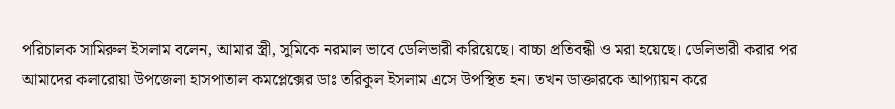পরিচালক সামিরুল ইসলাম বলেন, আমার স্ত্রী, সুমিকে নরমাল ভাবে ডেলিভারী করিয়েছে। বাচ্চা প্রতিবন্ধী ও মরা হয়েছে। ডেলিভারী করার পর আমাদের কলারোয়া উপজেলা হাসপাতাল কমপ্লেক্সের ডাঃ তরিকুল ইসলাম এসে উপস্থিত হন। তখন ডাক্তারকে আপ্যায়ন করে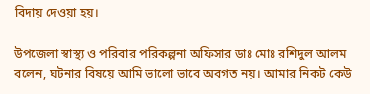বিদায় দেওয়া হয়।

উপজেলা স্বাস্থ্য ও পরিবার পরিকল্পনা অফিসার ডাঃ মোঃ রশিদুল আলম বলেন, ঘটনার বিষয়ে আমি ভালো ভাবে অবগত নয়। আমার নিকট কেউ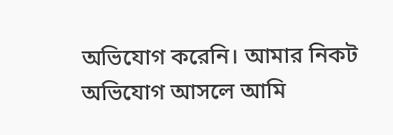অভিযোগ করেনি। আমার নিকট অভিযোগ আসলে আমি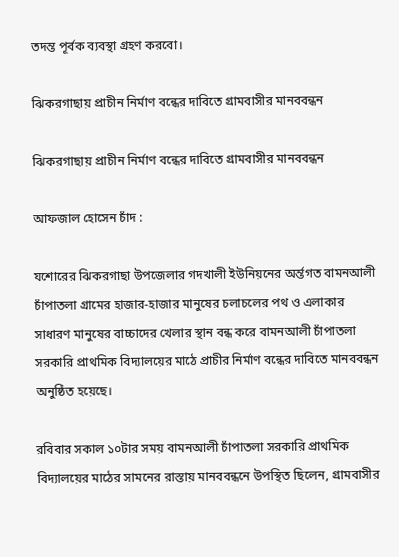তদন্ত পূর্বক ব্যবস্থা গ্রহণ করবো।

ঝিকরগাছায় প্রাচীন নির্মাণ বন্ধের দাবিতে গ্রামবাসীর মানববন্ধন

ঝিকরগাছায় প্রাচীন নির্মাণ বন্ধের দাবিতে গ্রামবাসীর মানববন্ধন

আফজাল হোসেন চাঁদ :

যশোরের ঝিকরগাছা উপজেলার গদখালী ইউনিয়নের অর্ন্তগত বামনআলী চাঁপাতলা গ্রামের হাজার-হাজার মানুষের চলাচলের পথ ও এলাকার সাধারণ মানুষের বাচ্চাদের খেলার স্থান বন্ধ করে বামনআলী চাঁপাতলা সরকারি প্রাথমিক বিদ্যালয়ের মাঠে প্রাচীর নির্মাণ বন্ধের দাবিতে মানববন্ধন অনুষ্ঠিত হয়েছে।

রবিবার সকাল ১০টার সময় বামনআলী চাঁপাতলা সরকারি প্রাথমিক বিদ্যালয়ের মাঠের সামনের রাস্তায় মানববন্ধনে উপস্থিত ছিলেন, গ্রামবাসীর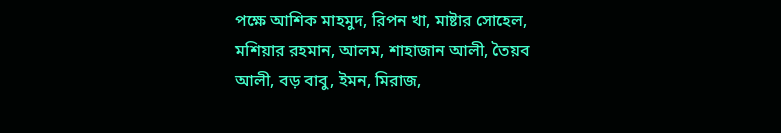পক্ষে আশিক মাহমুদ, রিপন খা, মাষ্টার সোহেল, মশিয়ার রহমান, আলম, শাহাজান আলী, তৈয়ব আলী, বড় বাবু, ইমন, মিরাজ,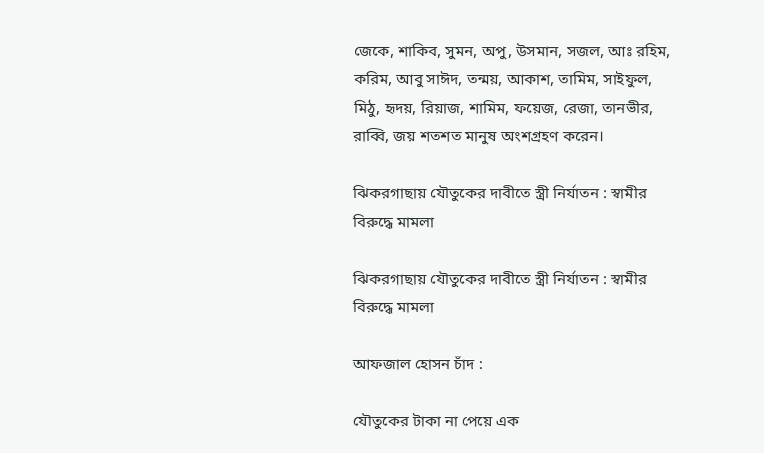জেকে, শাকিব, সুমন, অপু, উসমান, সজল, আঃ রহিম, করিম, আবু সাঈদ, তন্ময়, আকাশ, তামিম, সাইফুল, মিঠু, হৃদয়, রিয়াজ, শামিম, ফয়েজ, রেজা, তানভীর, রাব্বি, জয় শতশত মানুষ অংশগ্রহণ করেন।

ঝিকরগাছায় যৌতুকের দাবীতে স্ত্রী নির্যাতন : স্বামীর বিরুদ্ধে মামলা

ঝিকরগাছায় যৌতুকের দাবীতে স্ত্রী নির্যাতন : স্বামীর বিরুদ্ধে মামলা

আফজাল হোসন চাঁদ :

যৌতুকের টাকা না পেয়ে এক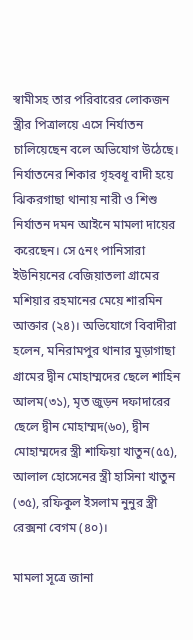স্বামীসহ তার পরিবারের লোকজন স্ত্রীর পিত্রালয়ে এসে নির্যাতন চালিয়েছেন বলে অভিযোগ উঠেছে। নির্যাতনের শিকার গৃহবধূ বাদী হয়ে ঝিকরগাছা থানায় নারী ও শিশু নির্যাতন দমন আইনে মামলা দায়ের করেছেন। সে ৫নং পানিসারা ইউনিয়নের বেজিয়াতলা গ্রামের মশিয়ার রহমানের মেয়ে শারমিন আক্তার (২৪)। অভিযোগে বিবাদীরা হলেন, মনিরামপুর থানার মুড়াগাছা গ্রামের দ্বীন মোহাম্মদের ছেলে শাহিন আলম(৩১), মৃত জুড়ন দফাদারের ছেলে দ্বীন মোহাম্মদ(৬০), দ্বীন মোহাম্মদের স্ত্রী শাফিয়া খাতুন(৫৫), আলাল হোসেনের স্ত্রী হাসিনা খাতুন (৩৫), রফিকুল ইসলাম নুনুর স্ত্রী রেক্সনা বেগম (৪০)।

মামলা সূত্রে জানা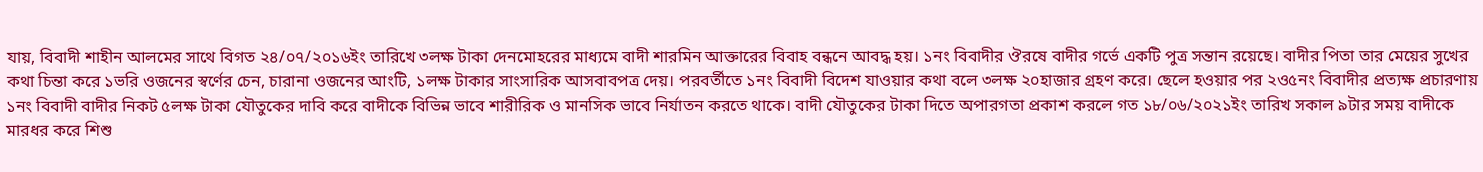যায়, বিবাদী শাহীন আলমের সাথে বিগত ২৪/০৭/২০১৬ইং তারিখে ৩লক্ষ টাকা দেনমোহরের মাধ্যমে বাদী শারমিন আক্তারের বিবাহ বন্ধনে আবদ্ধ হয়। ১নং বিবাদীর ঔরষে বাদীর গর্ভে একটি পুত্র সন্তান রয়েছে। বাদীর পিতা তার মেয়ের সুখের কথা চিন্তা করে ১ভরি ওজনের স্বর্ণের চেন, চারানা ওজনের আংটি, ১লক্ষ টাকার সাংসারিক আসবাবপত্র দেয়। পরবর্তীতে ১নং বিবাদী বিদেশ যাওয়ার কথা বলে ৩লক্ষ ২০হাজার গ্রহণ করে। ছেলে হওয়ার পর ২ও৫নং বিবাদীর প্রত্যক্ষ প্রচারণায় ১নং বিবাদী বাদীর নিকট ৫লক্ষ টাকা যৌতুকের দাবি করে বাদীকে বিভিন্ন ভাবে শারীরিক ও মানসিক ভাবে নির্যাতন করতে থাকে। বাদী যৌতুকের টাকা দিতে অপারগতা প্রকাশ করলে গত ১৮/০৬/২০২১ইং তারিখ সকাল ৯টার সময় বাদীকে মারধর করে শিশু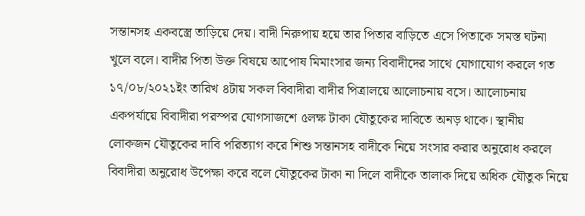সন্তানসহ একবস্ত্রে তাড়িয়ে দেয়। বাদী নিরুপায় হয়ে তার পিতার বাড়িতে এসে পিতাকে সমস্ত ঘটনা খুলে বলে। বাদীর পিতা উক্ত বিষয়ে আপোষ মিমাংসার জন্য বিবাদীদের সাথে যোগাযোগ করলে গত ১৭/০৮/২০২১ইং তারিখ ৪টায় সকল বিবাদীরা বাদীর পিত্রালয়ে আলোচনায় বসে। আলোচনায় একপর্যায়ে বিবাদীরা পরস্পর যোগসাজশে ৫লক্ষ টাকা যৌতুকের দাবিতে অনড় থাকে। স্থানীয় লোকজন যৌতুকের দাবি পরিত্যাগ করে শিশু সন্তানসহ বাদীকে নিয়ে সংসার করার অনুরোধ করলে বিবাদীরা অনুরোধ উপেক্ষা করে বলে যৌতুকের টাকা না দিলে বাদীকে তালাক দিয়ে অধিক যৌতুক নিয়ে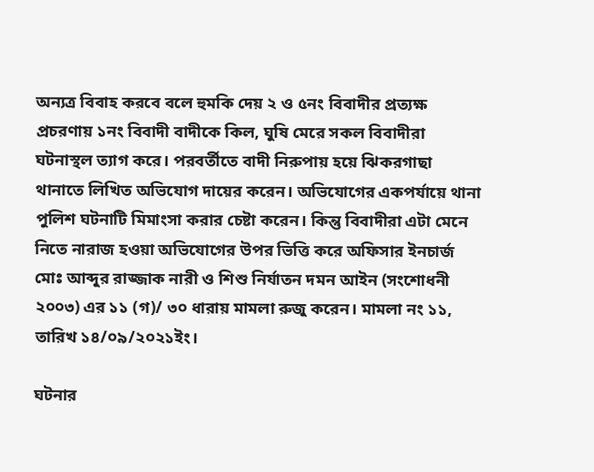অন্যত্র বিবাহ করবে বলে হুমকি দেয় ২ ও ৫নং বিবাদীর প্রত্যক্ষ প্রচরণায় ১নং বিবাদী বাদীকে কিল, ঘুষি মেরে সকল বিবাদীরা ঘটনাস্থল ত্যাগ করে। পরবর্তীতে বাদী নিরুপায় হয়ে ঝিকরগাছা থানাতে লিখিত অভিযোগ দায়ের করেন। অভিযোগের একপর্যায়ে থানা পুলিশ ঘটনাটি মিমাংসা করার চেষ্টা করেন। কিন্তু বিবাদীরা এটা মেনে নিতে নারাজ হওয়া অভিযোগের উপর ভিত্তি করে অফিসার ইনচার্জ মোঃ আব্দুর রাজ্জাক নারী ও শিশু নির্যাতন দমন আইন (সংশোধনী ২০০৩) এর ১১ (গ)/ ৩০ ধারায় মামলা রুজু করেন। মামলা নং ১১, তারিখ ১৪/০৯/২০২১ইং।

ঘটনার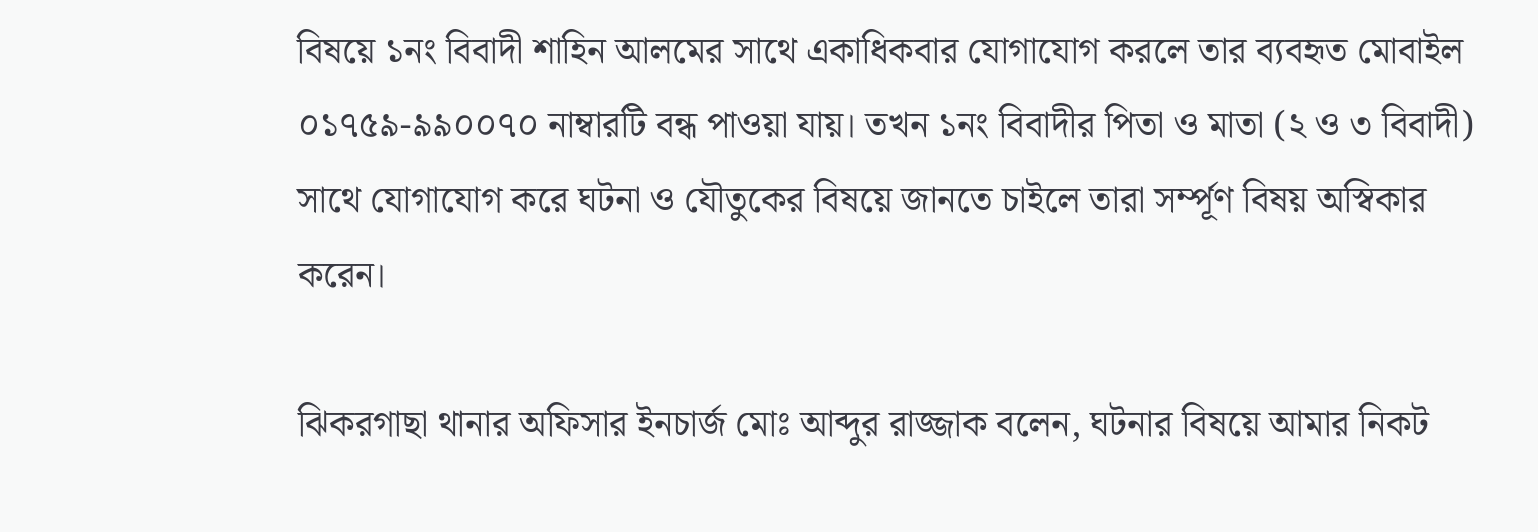বিষয়ে ১নং বিবাদী শাহিন আলমের সাথে একাধিকবার যোগাযোগ করলে তার ব্যবহৃত মোবাইল ০১৭৫৯-৯৯০০৭০ নাম্বারটি বন্ধ পাওয়া যায়। তখন ১নং বিবাদীর পিতা ও মাতা (২ ও ৩ বিবাদী) সাথে যোগাযোগ করে ঘটনা ও যৌতুকের বিষয়ে জানতে চাইলে তারা সর্ম্পূণ বিষয় অস্বিকার করেন।

ঝিকরগাছা থানার অফিসার ইনচার্জ মোঃ আব্দুর রাজ্জাক বলেন, ঘটনার বিষয়ে আমার নিকট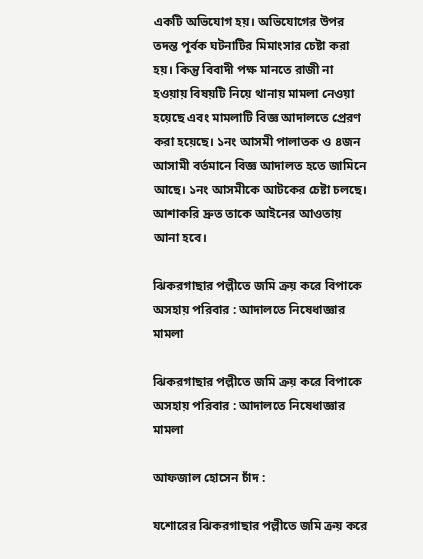একটি অভিযোগ হয়। অভিযোগের উপর তদন্ত পূর্বক ঘটনাটির মিমাংসার চেষ্টা করা হয়। কিন্তু বিবাদী পক্ষ মানতে রাজী না হওয়ায় বিষয়টি নিয়ে থানায় মামলা নেওয়া হয়েছে এবং মামলাটি বিজ্ঞ আদালতে প্রেরণ করা হয়েছে। ১নং আসমী পালাতক ও ৪জন আসামী বর্তমানে বিজ্ঞ আদালত হতে জামিনে আছে। ১নং আসমীকে আটকের চেষ্টা চলছে। আশাকরি দ্রুত তাকে আইনের আওতায় আনা হবে।

ঝিকরগাছার পল্লীতে জমি ক্রয় করে বিপাকে অসহায় পরিবার : আদালতে নিষেধাজ্ঞার মামলা

ঝিকরগাছার পল্লীতে জমি ক্রয় করে বিপাকে অসহায় পরিবার : আদালতে নিষেধাজ্ঞার মামলা

আফজাল হোসেন চাঁদ :

যশোরের ঝিকরগাছার পল্লীতে জমি ক্রয় করে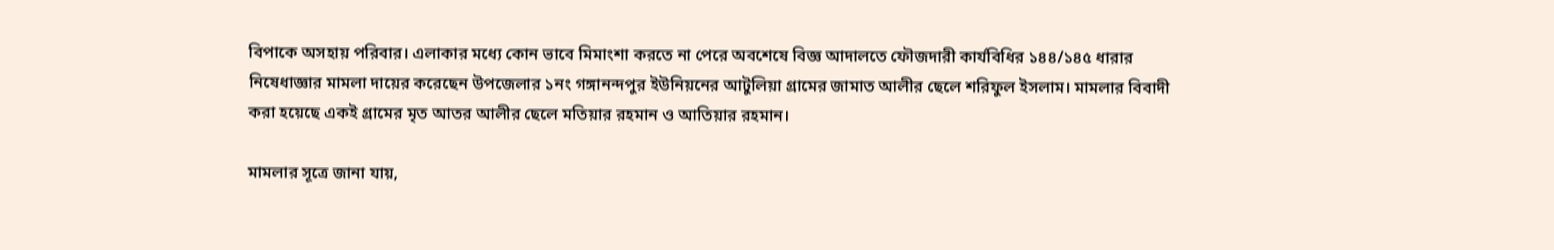বিপাকে অসহায় পরিবার। এলাকার মধ্যে কোন ভাবে মিমাংশা করতে না পেরে অবশেষে বিজ্ঞ আদালতে ফৌজদারী কার্যবিধির ১৪৪/১৪৫ ধারার নিষেধাজ্ঞার মামলা দায়ের করেছেন উপজেলার ১নং গঙ্গানন্দপুর ইউনিয়নের আটুলিয়া গ্রামের জামাত আলীর ছেলে শরিফুল ইসলাম। মামলার বিবাদী করা হয়েছে একই গ্রামের মৃত আতর আলীর ছেলে মতিয়ার রহমান ও আতিয়ার রহমান।

মামলার সূত্রে জানা যায়,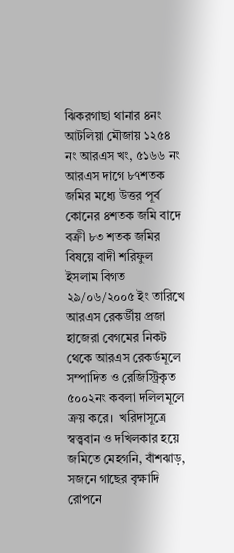ঝিকরগাছা থানার ৪নং আটলিয়া মৌজায় ১২৫৪ নং আরএস খং, ৫১৬৬ নং আরএস দাগে ৮৭শতক জমির মধ্যে উত্তর পূর্ব কোনের ৪শতক জমি বাদে বক্রী ৮৩ শতক জমির বিষয়ে বাদী শরিফুল ইসলাম বিগত ২৯/০৬/২০০৫ ইং তারিখে আরএস রেকর্ডীয় প্রজা হাজেরা বেগমের নিকট থেকে আরএস রেকর্ডমূলে সম্পাদিত ও রেজিস্ট্রিকৃত ৫০০২নং কবলা দলিলমূলে  ক্রয় করে।  খরিদাসূত্রে স্বত্ত্ববান ও দখিলকার হয়ে জমিতে মেহগনি, বাঁশঝাড়, সজনে গাছের বৃক্ষাদি রোপনে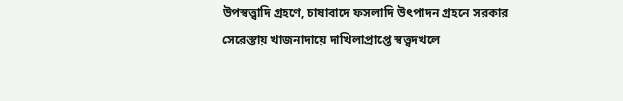উপস্বত্ত্বাদি গ্রহণে, চাষাবাদে ফসলাদি উৎপাদন গ্রহনে সরকার সেরেস্তায় খাজনাদায়ে দাখিলাপ্রাপ্তে স্বত্ত্বদখলে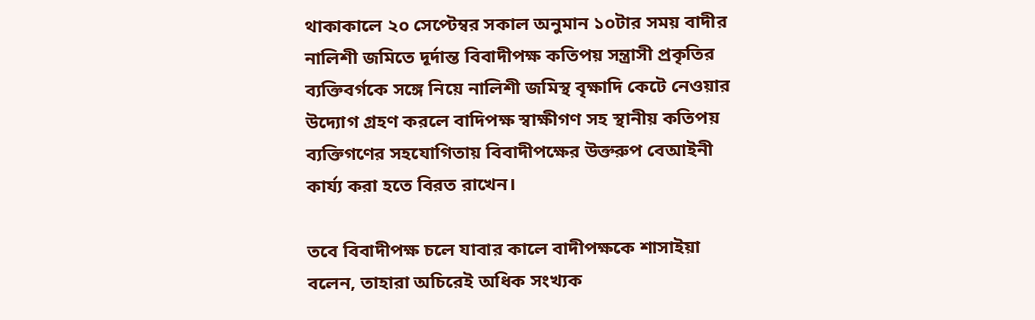থাকাকালে ২০ সেপ্টেম্বর সকাল অনুমান ১০টার সময় বাদীর নালিশী জমিতে দূর্দান্ত বিবাদীপক্ষ কতিপয় সন্ত্রাসী প্রকৃতির ব্যক্তিবর্গকে সঙ্গে নিয়ে নালিশী জমিস্থ বৃক্ষাদি কেটে নেওয়ার উদ্যোগ গ্রহণ করলে বাদিপক্ষ স্বাক্ষীগণ সহ স্থানীয় কতিপয় ব্যক্তিগণের সহযোগিতায় বিবাদীপক্ষের উক্তরুপ বেআইনী কার্য্য করা হতে বিরত রাখেন।

তবে বিবাদীপক্ষ চলে যাবার কালে বাদীপক্ষকে শাসাইয়া বলেন, তাহারা অচিরেই অধিক সংখ্যক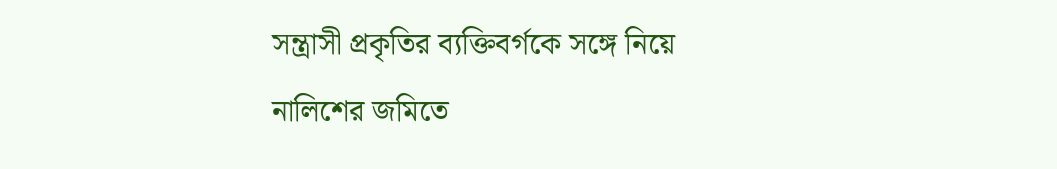সন্ত্রাসী প্রকৃতির ব্যক্তিবর্গকে সঙ্গে নিয়ে নালিশের জমিতে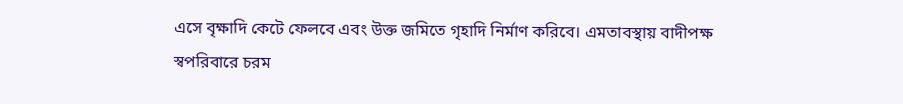এসে বৃক্ষাদি কেটে ফেলবে এবং উক্ত জমিতে গৃহাদি নির্মাণ করিবে। এমতাবস্থায় বাদীপক্ষ স্বপরিবারে চরম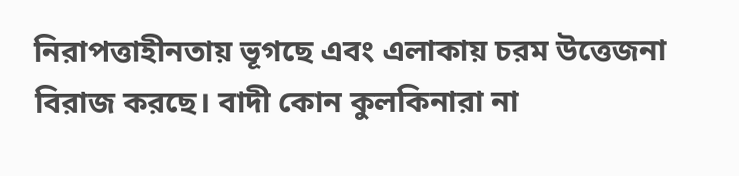নিরাপত্তাহীনতায় ভূগছে এবং এলাকায় চরম উত্তেজনা বিরাজ করছে। বাদী কোন কুলকিনারা না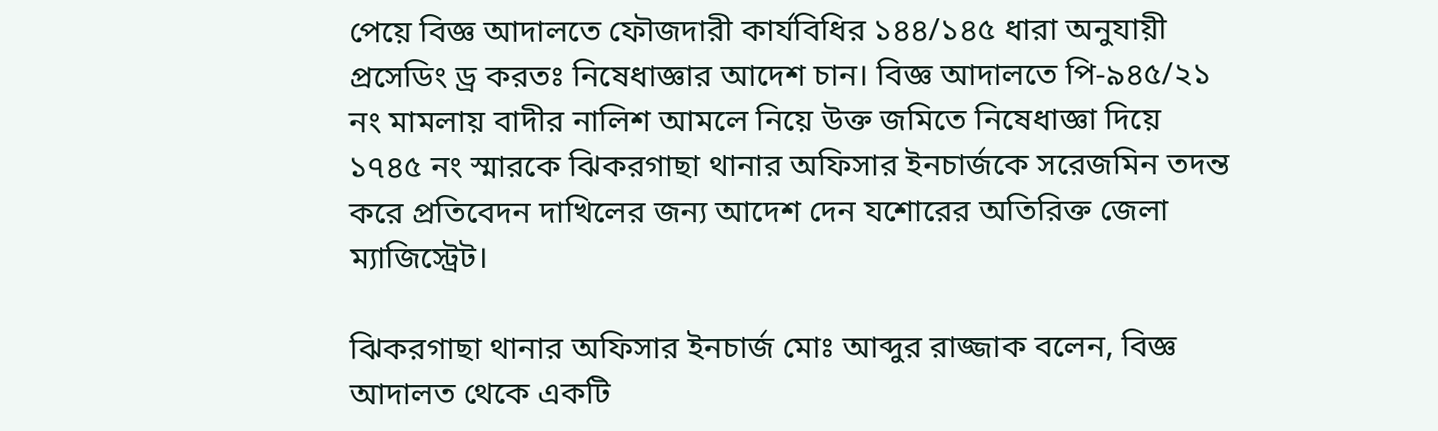পেয়ে বিজ্ঞ আদালতে ফৌজদারী কার্যবিধির ১৪৪/১৪৫ ধারা অনুযায়ী প্রসেডিং ড্র করতঃ নিষেধাজ্ঞার আদেশ চান। বিজ্ঞ আদালতে পি-৯৪৫/২১ নং মামলায় বাদীর নালিশ আমলে নিয়ে উক্ত জমিতে নিষেধাজ্ঞা দিয়ে ১৭৪৫ নং স্মারকে ঝিকরগাছা থানার অফিসার ইনচার্জকে সরেজমিন তদন্ত করে প্রতিবেদন দাখিলের জন্য আদেশ দেন যশোরের অতিরিক্ত জেলা ম্যাজিস্ট্রেট।

ঝিকরগাছা থানার অফিসার ইনচার্জ মোঃ আব্দুর রাজ্জাক বলেন, বিজ্ঞ আদালত থেকে একটি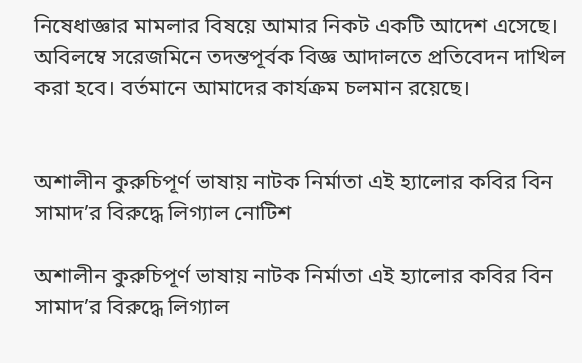নিষেধাজ্ঞার মামলার বিষয়ে আমার নিকট একটি আদেশ এসেছে। অবিলম্বে সরেজমিনে তদন্তপূর্বক বিজ্ঞ আদালতে প্রতিবেদন দাখিল করা হবে। বর্তমানে আমাদের কার্যক্রম চলমান রয়েছে।


অশালীন কুরুচিপূর্ণ ভাষায় নাটক নির্মাতা এই হ্যালোর কবির বিন সামাদ’র বিরুদ্ধে লিগ্যাল নোটিশ

অশালীন কুরুচিপূর্ণ ভাষায় নাটক নির্মাতা এই হ্যালোর কবির বিন সামাদ’র বিরুদ্ধে লিগ্যাল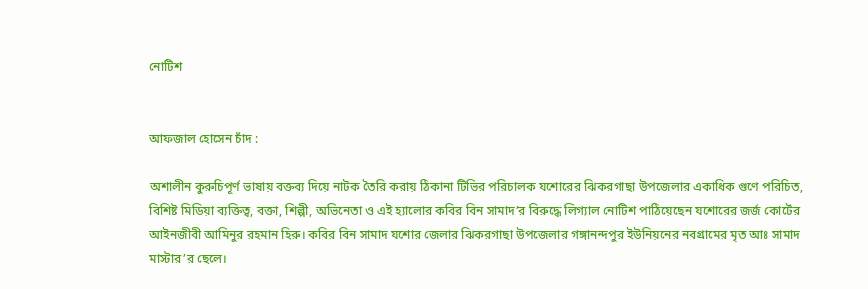নোটিশ


আফজাল হোসেন চাঁদ :

অশালীন কুরুচিপূর্ণ ভাষায় বক্তব্য দিয়ে নাটক তৈরি করায় ঠিকানা টিভির পরিচালক যশোরের ঝিকরগাছা উপজেলার একাধিক গুণে পরিচিত, বিশিষ্ট মিডিয়া ব্যক্তিত্ব, বক্তা, শিল্পী, অভিনেতা ও এই হ্যালোর কবির বিন সামাদ’র বিরুদ্ধে লিগ্যাল নোটিশ পাঠিয়েছেন যশোরের জর্জ কোর্টের আইনজীবী আমিনুর রহমান হিরু। কবির বিন সামাদ যশোর জেলার ঝিকরগাছা উপজেলার গঙ্গানন্দপুর ইউনিয়নের নবগ্রামের মৃত আঃ সামাদ মাস্টার’র ছেলে।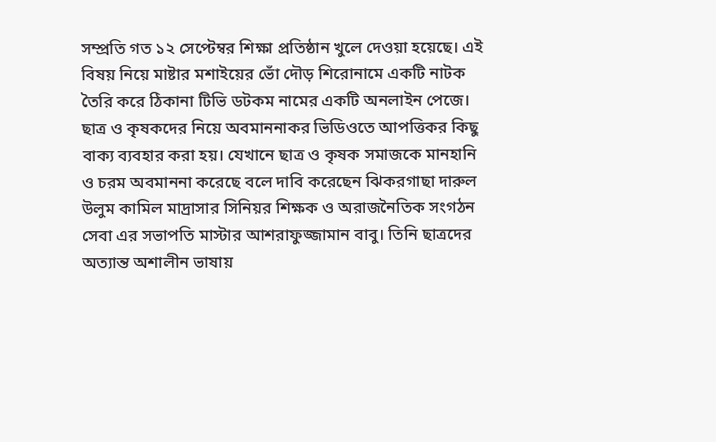সম্প্রতি গত ১২ সেপ্টেম্বর শিক্ষা প্রতিষ্ঠান খুলে দেওয়া হয়েছে। এই বিষয় নিয়ে মাষ্টার মশাইয়ের ভোঁ দৌড় শিরোনামে একটি নাটক তৈরি করে ঠিকানা টিভি ডটকম নামের একটি অনলাইন পেজে। ছাত্র ও কৃষকদের নিয়ে অবমাননাকর ভিডিওতে আপত্তিকর কিছু বাক্য ব্যবহার করা হয়। যেখানে ছাত্র ও কৃষক সমাজকে মানহানি ও চরম অবমাননা করেছে বলে দাবি করেছেন ঝিকরগাছা দারুল উলুম কামিল মাদ্রাসার সিনিয়র শিক্ষক ও অরাজনৈতিক সংগঠন সেবা এর সভাপতি মাস্টার আশরাফুজ্জামান বাবু। তিনি ছাত্রদের অত্যান্ত অশালীন ভাষায়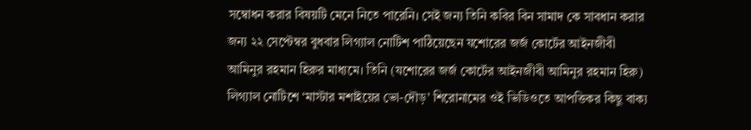সম্বোধন করার বিষয়টি মেনে নিতে পারেনি। সেই জন্য তিনি কবির বিন সামাদ কে সাবধান করার জন্য ২২ সেপ্টেম্বর বুধবার লিগ্যাল নোটিশ পাঠিয়েছেন যশোরের জর্জ কোর্টের আইনজীবী আমিনুর রহমান হিরুর মাধ্যমে। তিনি (যশোরের জর্জ কোর্টের আইনজীবী আমিনুর রহমান হিরু) লিগ্যাল নোটিশে ‘মাস্টার মশাইয়ের ভো-দৌড়’ শিরোনামের ওই ভিডিওতে আপত্তিকর কিছু বাক্য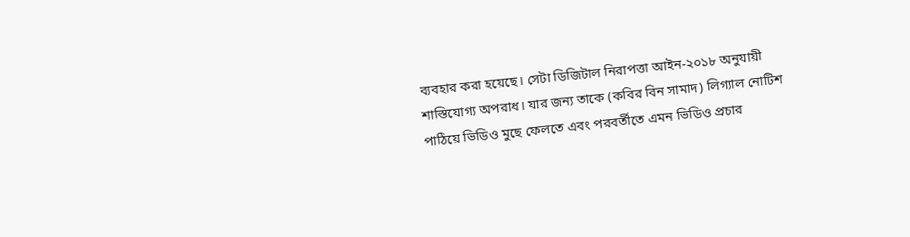ব্যবহার করা হয়েছে। সেটা ডিজিটাল নিরাপত্তা আইন-২০১৮ অনুযায়ী শাস্তিযোগ্য অপরাধ। যার জন্য তাকে (কবির বিন সামাদ) লিগ্যাল নোটিশ পাঠিয়ে ভিডিও মুছে ফেলতে এবং পরবর্তীতে এমন ভিডিও প্রচার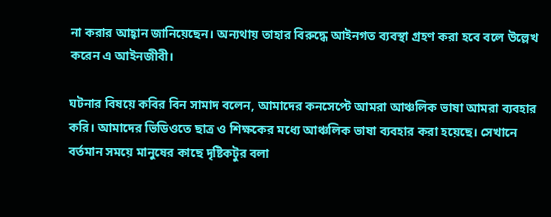না করার আহ্বান জানিয়েছেন। অন্যথায় তাহার বিরুদ্ধে আইনগত ব্যবস্থা গ্রহণ করা হবে বলে উল্লেখ করেন এ আইনজীবী।

ঘটনার বিষয়ে কবির বিন সামাদ বলেন, আমাদের কনসেপ্টে আমরা আঞ্চলিক ভাষা আমরা ব্যবহার করি। আমাদের ভিডিওতে ছাত্র ও শিক্ষকের মধ্যে আঞ্চলিক ভাষা ব্যবহার করা হয়েছে। সেখানে বর্তমান সময়ে মানুষের কাছে দৃষ্টিকটুর বলা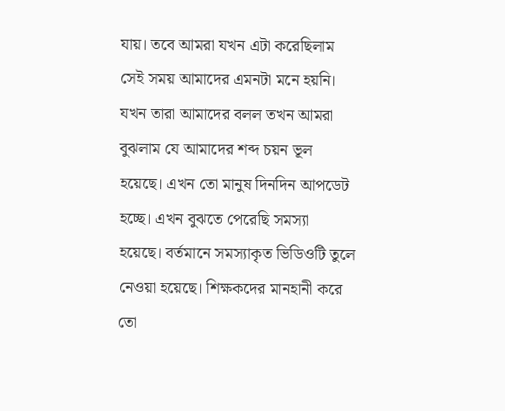যায়। তবে আমরা যখন এটা করেছিলাম সেই সময় আমাদের এমনটা মনে হয়নি। যখন তারা আমাদের বলল তখন আমরা বুঝলাম যে আমাদের শব্দ চয়ন ভূল হয়েছে। এখন তো মানুষ দিনদিন আপডেট হচ্ছে। এখন বুঝতে পেরেছি সমস্যা হয়েছে। বর্তমানে সমস্যাকৃত ভিডিওটি তুলে নেওয়া হয়েছে। শিক্ষকদের মানহানী করে তো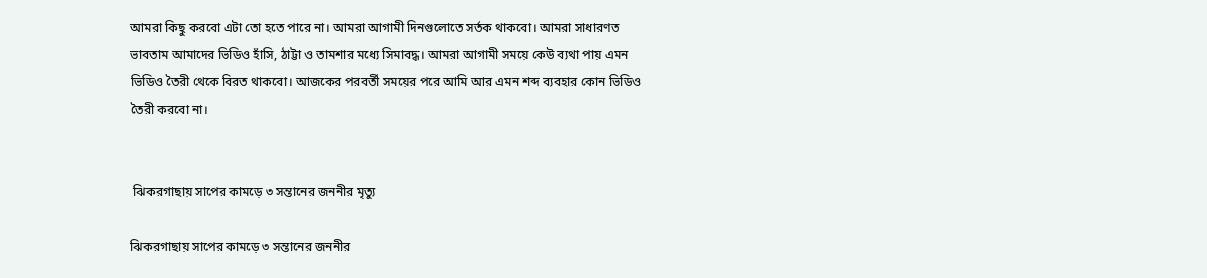আমরা কিছু করবো এটা তো হতে পারে না। আমরা আগামী দিনগুলোতে সর্তক থাকবো। আমরা সাধারণত ভাবতাম আমাদের ভিডিও হাঁসি, ঠাট্টা ও তামশার মধ্যে সিমাবদ্ধ। আমরা আগামী সময়ে কেউ ব্যথা পায় এমন ভিডিও তৈরী থেকে বিরত থাকবো। আজকের পরবর্তী সময়ের পরে আমি আর এমন শব্দ ব্যবহার কোন ভিডিও তৈরী করবো না।


 ঝিকরগাছায় সাপের কামড়ে ৩ সন্তানের জননীর মৃত্যু

ঝিকরগাছায় সাপের কামড়ে ৩ সন্তানের জননীর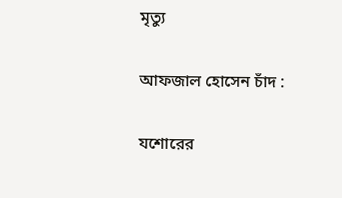মৃত্যু

আফজাল হোসেন চাঁদ :

যশোরের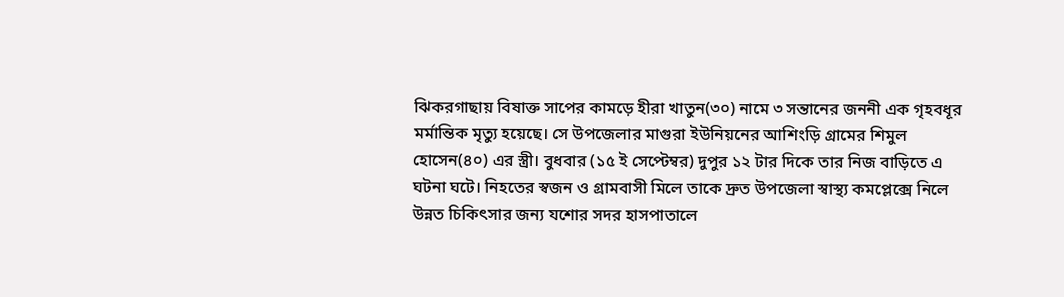ঝিকরগাছায় বিষাক্ত সাপের কামড়ে হীরা খাতুন(৩০) নামে ৩ সন্তানের জননী এক গৃহবধূর মর্মান্তিক মৃত্যু হয়েছে। সে উপজেলার মাগুরা ইউনিয়নের আশিংড়ি গ্রামের শিমুল হোসেন(৪০) এর স্ত্রী। বুধবার (১৫ ই সেপ্টেম্বর) দুপুর ১২ টার দিকে তার নিজ বাড়িতে এ ঘটনা ঘটে। নিহতের স্বজন ও গ্রামবাসী মিলে তাকে দ্রুত উপজেলা স্বাস্থ্য কমপ্লেক্সে নিলে উন্নত চিকিৎসার জন্য যশোর সদর হাসপাতালে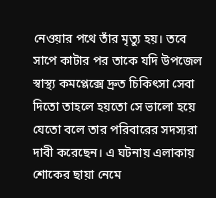নেওয়ার পথে তাঁর মৃত্যু হয়। তবে সাপে কাটার পর তাকে যদি উপজেল স্বাস্থ্য কমপ্লেক্সে দ্রুত চিকিৎসা সেবা দিতো তাহলে হয়তো সে ভালো হয়ে যেতো বলে তার পরিবারের সদস্যরা দাবী করেছেন। এ ঘটনায় এলাকায় শোকের ছায়া নেমে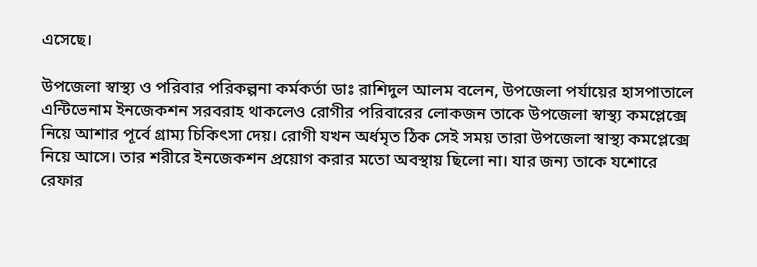এসেছে।

উপজেলা স্বাস্থ্য ও পরিবার পরিকল্পনা কর্মকর্তা ডাঃ রাশিদুল আলম বলেন, উপজেলা পর্যায়ের হাসপাতালে এন্টিভেনাম ইনজেকশন সরবরাহ থাকলেও রোগীর পরিবারের লোকজন তাকে উপজেলা স্বাস্থ্য কমপ্লেক্সে নিয়ে আশার পূর্বে গ্রাম্য চিকিৎসা দেয়। রোগী যখন অর্ধমৃত ঠিক সেই সময় তারা উপজেলা স্বাস্থ্য কমপ্লেক্সে নিয়ে আসে। তার শরীরে ইনজেকশন প্রয়োগ করার মতো অবস্থায় ছিলো না। যার জন্য তাকে যশোরে রেফার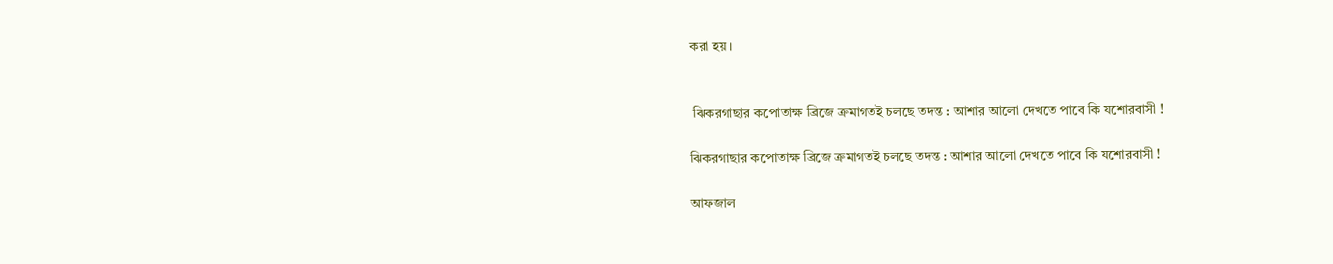করা হয়।


 ঝিকরগাছার কপোতাক্ষ ব্রিজে ক্রমাগতই চলছে তদন্ত : আশার আলো দেখতে পাবে কি যশোরবাসী !

ঝিকরগাছার কপোতাক্ষ ব্রিজে ক্রমাগতই চলছে তদন্ত : আশার আলো দেখতে পাবে কি যশোরবাসী !

আফজাল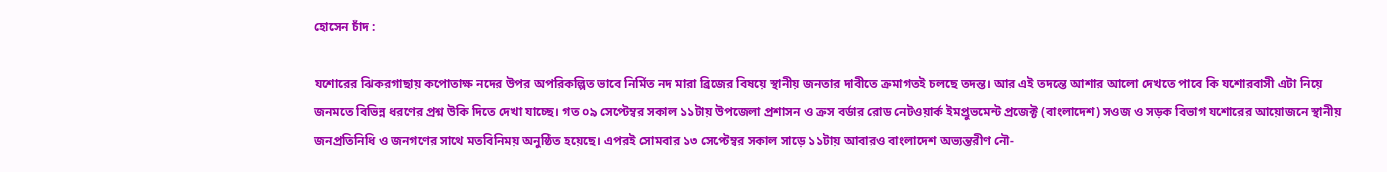হোসেন চাঁদ :

যশোরের ঝিকরগাছায় কপোতাক্ষ নদের উপর অপরিকল্পিত ভাবে নির্মিত নদ মারা ব্রিজের বিষয়ে স্থানীয় জনতার দাবীতে ক্রমাগতই চলছে তদন্ত। আর এই তদন্তে আশার আলো দেখতে পাবে কি যশোরবাসী এটা নিয়ে জনমতে বিভিন্ন ধরণের প্রশ্ন উকি দিতে দেখা যাচ্ছে। গত ০৯ সেপ্টেম্বর সকাল ১১টায় উপজেলা প্রশাসন ও ক্রস বর্ডার রোড নেটওয়ার্ক ইমপ্রুভমেন্ট প্রজেক্ট (বাংলাদেশ) সওজ ও সড়ক বিভাগ যশোরের আয়োজনে স্থানীয় জনপ্রতিনিধি ও জনগণের সাথে মতবিনিময় অনুষ্ঠিত হয়েছে। এপরই সোমবার ১৩ সেপ্টেম্বর সকাল সাড়ে ১১টায় আবারও বাংলাদেশ অভ্যন্তরীণ নৌ-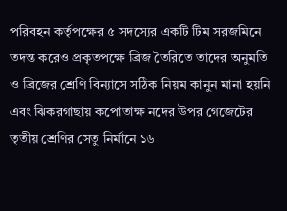পরিবহন কর্তৃপক্ষের ৫ সদস্যের একটি টিম সরজমিনে তদন্ত করেও প্রকৃতপক্ষে ব্রিজ তৈরিতে তাদের অনুমতি ও ব্রিজের শ্রেণি বিন্যাসে সঠিক নিয়ম কানুন মানা হয়নি এবং ঝিকরগাছায় কপোতাক্ষ নদের উপর গেজেটের তৃতীয় শ্রেণির সেতু নির্মানে ১৬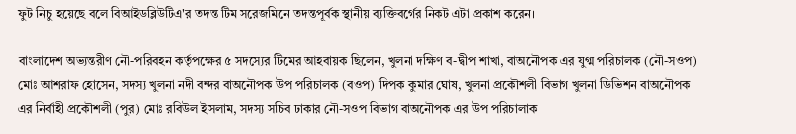ফুট নিচু হয়েছে বলে বিআইডব্লিউটিএ'র তদন্ত টিম সরেজমিনে তদন্তপূর্বক স্থানীয় ব্যক্তিবর্গের নিকট এটা প্রকাশ করেন।

বাংলাদেশ অভ্যন্তরীণ নৌ-পরিবহন কর্তৃপক্ষের ৫ সদস্যের টিমের আহবায়ক ছিলেন, খুলনা দক্ষিণ ব-দ্বীপ শাখা, বাঅনৌপক এর যুগ্ম পরিচালক (নৌ-সওপ) মোঃ আশরাফ হোসেন, সদস্য খুলনা নদী বন্দর বাঅনৌপক উপ পরিচালক (বওপ) দিপক কুমার ঘোষ, খুলনা প্রকৌশলী বিভাগ খুলনা ডিভিশন বাঅনৌপক এর নির্বাহী প্রকৌশলী (পুর) মোঃ রবিউল ইসলাম, সদস্য সচিব ঢাকার নৌ-সওপ বিভাগ বাঅনৌপক এর উপ পরিচালাক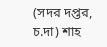(সদর দপ্তর, চ.দা) শাহ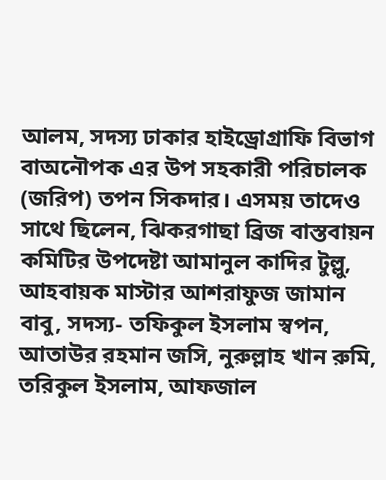আলম, সদস্য ঢাকার হাইড্রোগ্রাফি বিভাগ বাঅনৌপক এর উপ সহকারী পরিচালক (জরিপ) তপন সিকদার। এসময় তাদেও সাথে ছিলেন, ঝিকরগাছা ব্রিজ বাস্তবায়ন কমিটির উপদেষ্টা আমানুল কাদির টুল্লু, আহবায়ক মাস্টার আশরাফুজ জামান বাবু, সদস্য- তফিকুল ইসলাম স্বপন, আতাউর রহমান জসি, নুরুল্লাহ খান রুমি, তরিকুল ইসলাম, আফজাল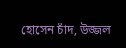হোসেন চাঁদ, উজ্জল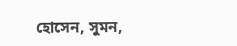হোসেন, সুমন,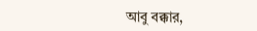আবু বক্কার,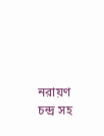নরায়ণ চন্দ্র সহ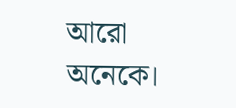আরো অনেকে।